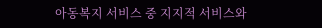아동복지 서비스 중 지지적 서비스와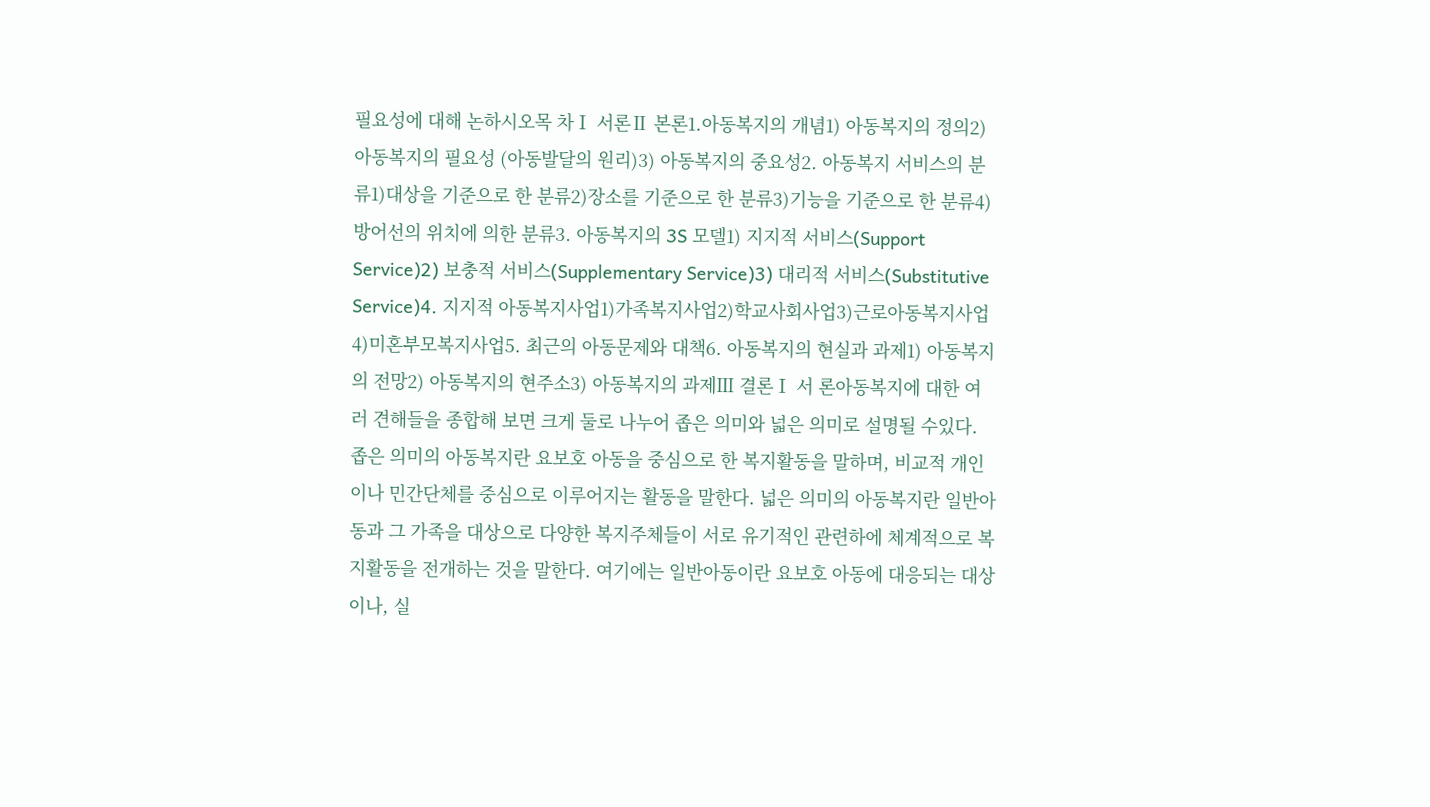필요성에 대해 논하시오목 차Ⅰ 서론Ⅱ 본론1.아동복지의 개념1) 아동복지의 정의2) 아동복지의 필요성 (아동발달의 원리)3) 아동복지의 중요성2. 아동복지 서비스의 분류1)대상을 기준으로 한 분류2)장소를 기준으로 한 분류3)기능을 기준으로 한 분류4)방어선의 위치에 의한 분류3. 아동복지의 3S 모델1) 지지적 서비스(Support Service)2) 보충적 서비스(Supplementary Service)3) 대리적 서비스(Substitutive Service)4. 지지적 아동복지사업1)가족복지사업2)학교사회사업3)근로아동복지사업4)미혼부모복지사업5. 최근의 아동문제와 대책6. 아동복지의 현실과 과제1) 아동복지의 전망2) 아동복지의 현주소3) 아동복지의 과제Ⅲ 결론Ⅰ 서 론아동복지에 대한 여러 견해들을 종합해 보면 크게 둘로 나누어 좁은 의미와 넓은 의미로 설명될 수있다. 좁은 의미의 아동복지란 요보호 아동을 중심으로 한 복지활동을 말하며, 비교적 개인이나 민간단체를 중심으로 이루어지는 활동을 말한다. 넓은 의미의 아동복지란 일반아동과 그 가족을 대상으로 다양한 복지주체들이 서로 유기적인 관련하에 체계적으로 복지활동을 전개하는 것을 말한다. 여기에는 일반아동이란 요보호 아동에 대응되는 대상이나, 실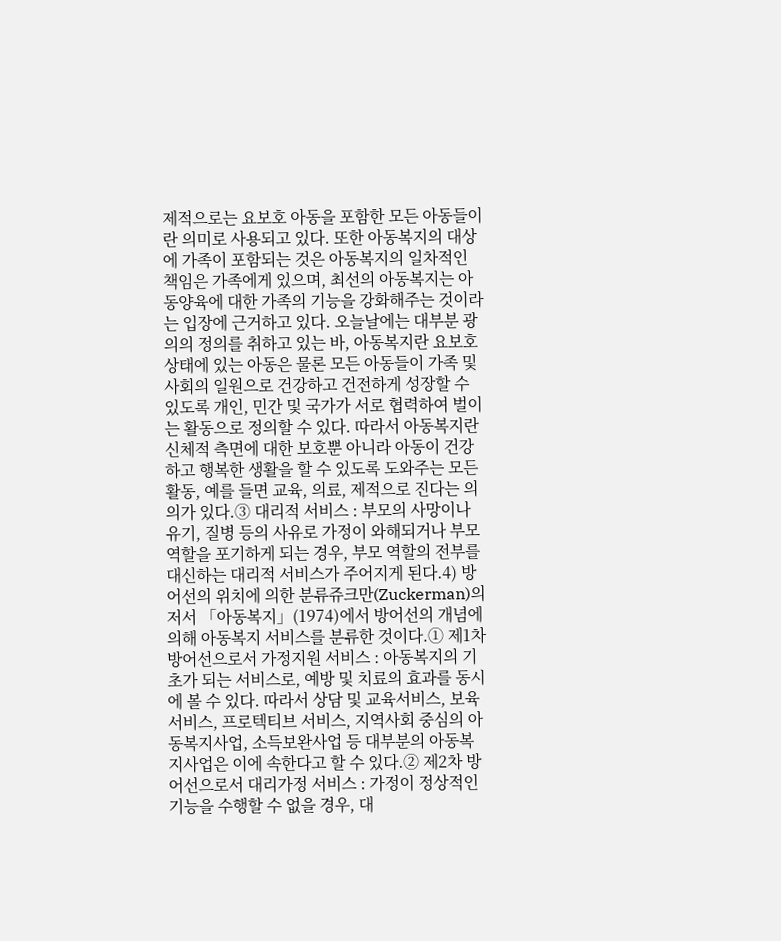제적으로는 요보호 아동을 포함한 모든 아동들이란 의미로 사용되고 있다. 또한 아동복지의 대상에 가족이 포함되는 것은 아동복지의 일차적인 책임은 가족에게 있으며, 최선의 아동복지는 아동양육에 대한 가족의 기능을 강화해주는 것이라는 입장에 근거하고 있다. 오늘날에는 대부분 광의의 정의를 취하고 있는 바, 아동복지란 요보호 상태에 있는 아동은 물론 모든 아동들이 가족 및 사회의 일원으로 건강하고 건전하게 성장할 수 있도록 개인, 민간 및 국가가 서로 협력하여 벌이는 활동으로 정의할 수 있다. 따라서 아동복지란 신체적 측면에 대한 보호뿐 아니라 아동이 건강하고 행복한 생활을 할 수 있도록 도와주는 모든 활동, 예를 들면 교육, 의료, 제적으로 진다는 의의가 있다.③ 대리적 서비스 : 부모의 사망이나 유기, 질병 등의 사유로 가정이 와해되거나 부모역할을 포기하게 되는 경우, 부모 역할의 전부를 대신하는 대리적 서비스가 주어지게 된다.4) 방어선의 위치에 의한 분류쥬크만(Zuckerman)의 저서 「아동복지」(1974)에서 방어선의 개념에 의해 아동복지 서비스를 분류한 것이다.① 제1차 방어선으로서 가정지원 서비스 : 아동복지의 기초가 되는 서비스로, 예방 및 치료의 효과를 동시에 볼 수 있다. 따라서 상담 및 교육서비스, 보육서비스, 프로텍티브 서비스, 지역사회 중심의 아동복지사업, 소득보완사업 등 대부분의 아동복지사업은 이에 속한다고 할 수 있다.② 제2차 방어선으로서 대리가정 서비스 : 가정이 정상적인 기능을 수행할 수 없을 경우, 대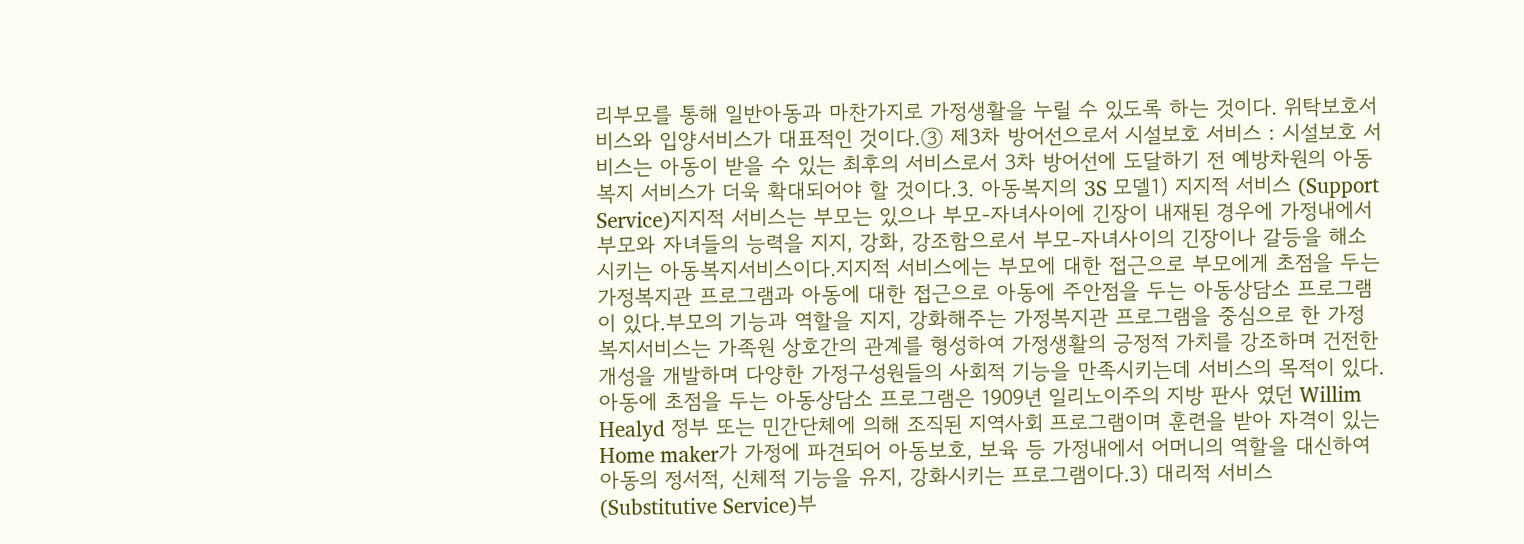리부모를 통해 일반아동과 마찬가지로 가정생활을 누릴 수 있도록 하는 것이다. 위탁보호서비스와 입양서비스가 대표적인 것이다.③ 제3차 방어선으로서 시설보호 서비스 : 시설보호 서비스는 아동이 받을 수 있는 최후의 서비스로서 3차 방어선에 도달하기 전 예방차원의 아동복지 서비스가 더욱 확대되어야 할 것이다.3. 아동복지의 3S 모델1) 지지적 서비스 (Support Service)지지적 서비스는 부모는 있으나 부모-자녀사이에 긴장이 내재된 경우에 가정내에서 부모와 자녀들의 능력을 지지, 강화, 강조함으로서 부모-자녀사이의 긴장이나 갈등을 해소시키는 아동복지서비스이다.지지적 서비스에는 부모에 대한 접근으로 부모에게 초점을 두는 가정복지관 프로그램과 아동에 대한 접근으로 아동에 주안점을 두는 아동상담소 프로그램이 있다.부모의 기능과 역할을 지지, 강화해주는 가정복지관 프로그램을 중심으로 한 가정복지서비스는 가족원 상호간의 관계를 형성하여 가정생활의 긍정적 가치를 강조하며 건전한 개성을 개발하며 다양한 가정구성원들의 사회적 기능을 만족시키는데 서비스의 목적이 있다.아동에 초점을 두는 아동상담소 프로그램은 1909년 일리노이주의 지방 판사 였던 Willim Healyd 정부 또는 민간단체에 의해 조직된 지역사회 프로그램이며 훈련을 받아 자격이 있는 Home maker가 가정에 파견되어 아동보호, 보육 등 가정내에서 어머니의 역할을 대신하여 아동의 정서적, 신체적 기능을 유지, 강화시키는 프로그램이다.3) 대리적 서비스(Substitutive Service)부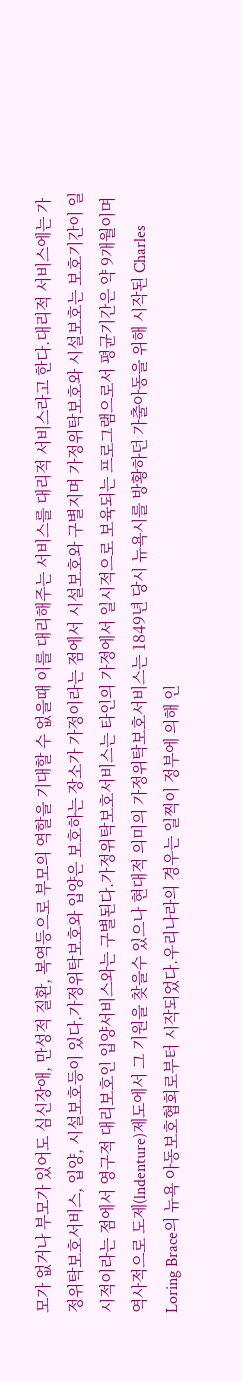모가 없거나 부모가 있어도 심신장애, 만성적 질환, 복역등으로 부모의 역할을 기대할 수 없을때 이를 대리해주는 서비스를 대리적 서비스라고 한다.대리적 서비스에는 가정위탁보호서비스, 입양, 시설보호등이 있다.가정위탁보호와 입양은 보호하는 장소가 가정이라는 점에서 시설보호와 구별지며 가정위탁보호와 시설보호는 보호기간이 일시적이라는 점에서 영구적 대리보호인 입양서비스와는 구별된다.가정위탁보호서비스는 타인의 가정에서 일시적으로 보육되는 프로그램으로서 평균기간은 약 9개월이며 역사적으로 도제(lndenture)제도에서 그 기원을 찾을수 있으나 현대적 의미의 가정위탁보호서비스는 1849년 당시 뉴욕시를 방황하던 가출아동을 위해 시작된 Charles Loring Brace의 뉴욕 아동보호협회로부터 시작되었다.우리나라의 경우는 일찍이 정부에 의해 인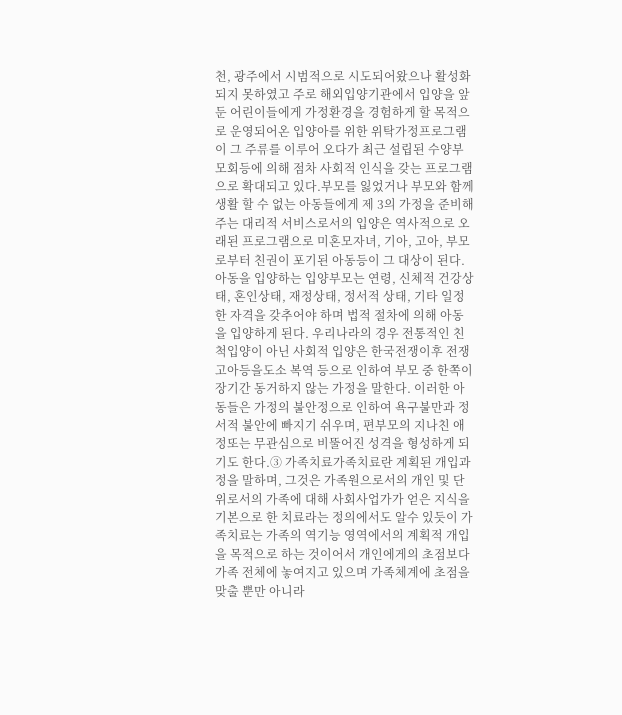천, 광주에서 시범적으로 시도되어왔으나 활성화되지 못하였고 주로 해외입양기관에서 입양을 앞둔 어린이들에게 가정환경을 경험하게 할 목적으로 운영되어온 입양아를 위한 위탁가정프로그램이 그 주류를 이루어 오다가 최근 설립된 수양부모회등에 의해 점차 사회적 인식을 갖는 프로그램으로 확대되고 있다.부모를 잃었거나 부모와 함께 생활 할 수 없는 아동들에게 제 3의 가정을 준비해주는 대리적 서비스로서의 입양은 역사적으로 오래된 프로그램으로 미혼모자녀, 기아, 고아, 부모로부터 친권이 포기된 아동등이 그 대상이 된다.아동을 입양하는 입양부모는 연령, 신체적 건강상태, 혼인상태, 재정상태, 정서적 상태, 기타 일정한 자격을 갖추어야 하며 법적 절차에 의해 아동을 입양하게 된다. 우리나라의 경우 전통적인 친척입양이 아닌 사회적 입양은 한국전쟁이후 전쟁고아등을도소 복역 등으로 인하여 부모 중 한쪽이 장기간 동거하지 않는 가정을 말한다. 이러한 아동들은 가정의 불안정으로 인하여 욕구불만과 정서적 불안에 빠지기 쉬우며, 편부모의 지나친 애정또는 무관심으로 비뚤어진 성격을 형성하게 되기도 한다.③ 가족치료가족치료란 계획된 개입과정을 말하며, 그것은 가족원으로서의 개인 및 단위로서의 가족에 대해 사회사업가가 얻은 지식을 기본으로 한 치료라는 정의에서도 알수 있듯이 가족치료는 가족의 역기능 영역에서의 계획적 개입을 목적으로 하는 것이어서 개인에게의 초점보다 가족 전체에 놓여지고 있으며 가족체계에 초점을 맞출 뿐만 아니라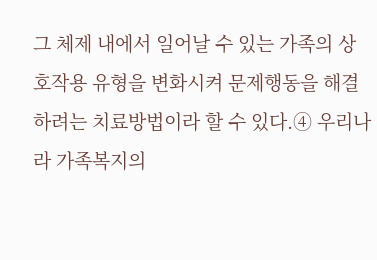그 체제 내에서 일어날 수 있는 가족의 상호작용 유형을 변화시켜 문제행동을 해결하려는 치료방법이라 할 수 있다.④ 우리나라 가족복지의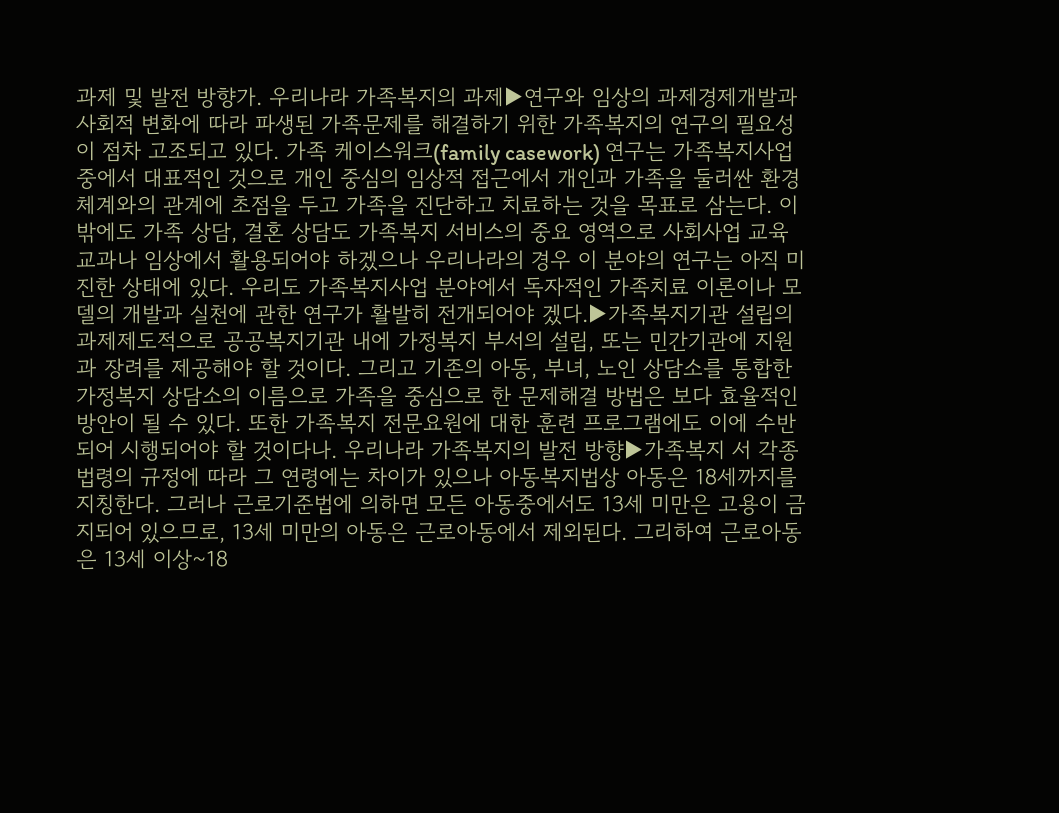과제 및 발전 방향가. 우리나라 가족복지의 과제▶연구와 임상의 과제경제개발과 사회적 변화에 따라 파생된 가족문제를 해결하기 위한 가족복지의 연구의 필요성이 점차 고조되고 있다. 가족 케이스워크(family casework) 연구는 가족복지사업 중에서 대표적인 것으로 개인 중심의 임상적 접근에서 개인과 가족을 둘러싼 환경체계와의 관계에 초점을 두고 가족을 진단하고 치료하는 것을 목표로 삼는다. 이 밖에도 가족 상담, 결혼 상담도 가족복지 서비스의 중요 영역으로 사회사업 교육교과나 임상에서 활용되어야 하겠으나 우리나라의 경우 이 분야의 연구는 아직 미진한 상태에 있다. 우리도 가족복지사업 분야에서 독자적인 가족치료 이론이나 모델의 개발과 실천에 관한 연구가 활발히 전개되어야 겠다.▶가족복지기관 설립의 과제제도적으로 공공복지기관 내에 가정복지 부서의 설립, 또는 민간기관에 지원과 장려를 제공해야 할 것이다. 그리고 기존의 아동, 부녀, 노인 상담소를 통합한 가정복지 상담소의 이름으로 가족을 중심으로 한 문제해결 방법은 보다 효율적인 방안이 될 수 있다. 또한 가족복지 전문요원에 대한 훈련 프로그램에도 이에 수반되어 시행되어야 할 것이다나. 우리나라 가족복지의 발전 방향▶가족복지 서 각종 법령의 규정에 따라 그 연령에는 차이가 있으나 아동복지법상 아동은 18세까지를 지칭한다. 그러나 근로기준법에 의하면 모든 아동중에서도 13세 미만은 고용이 금지되어 있으므로, 13세 미만의 아동은 근로아동에서 제외된다. 그리하여 근로아동은 13세 이상~18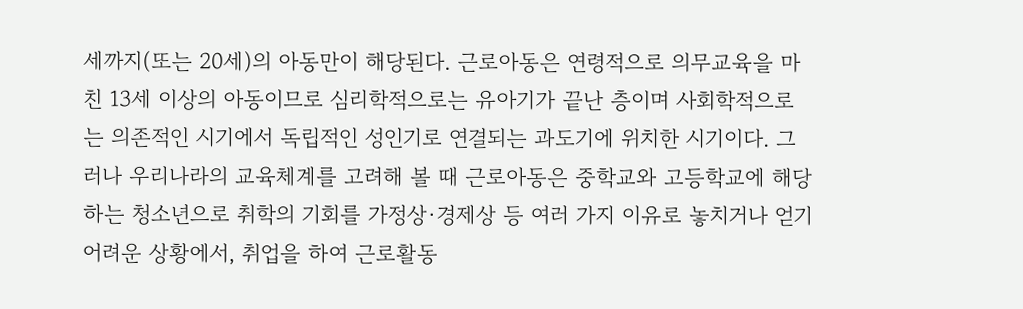세까지(또는 20세)의 아동만이 해당된다. 근로아동은 연령적으로 의무교육을 마친 13세 이상의 아동이므로 심리학적으로는 유아기가 끝난 층이며 사회학적으로는 의존적인 시기에서 독립적인 성인기로 연결되는 과도기에 위치한 시기이다. 그러나 우리나라의 교육체계를 고려해 볼 때 근로아동은 중학교와 고등학교에 해당하는 청소년으로 취학의 기회를 가정상·경제상 등 여러 가지 이유로 놓치거나 얻기 어려운 상황에서, 취업을 하여 근로활동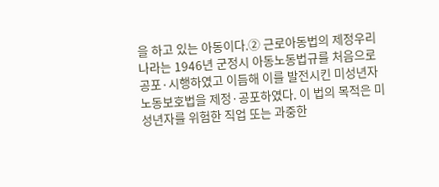을 하고 있는 아동이다.② 근로아동법의 제정우리나라는 1946년 군정시 아동노동법규를 처음으로 공포·시행하였고 이듬해 이를 발전시킨 미성년자 노동보호법을 제정·공포하였다. 이 법의 목적은 미성년자를 위험한 직업 또는 과중한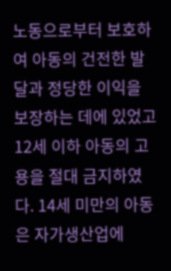노동으로부터 보호하여 아동의 건전한 발달과 정당한 이익을 보장하는 데에 있었고 12세 이하 아동의 고용을 절대 금지하였다. 14세 미만의 아동은 자가생산업에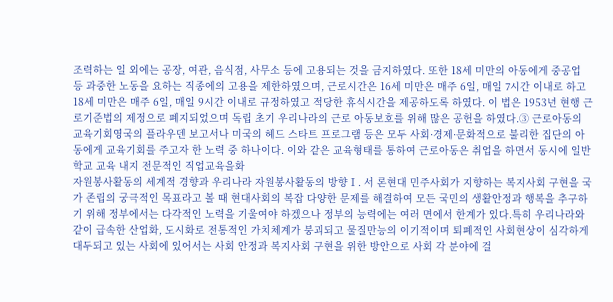조력하는 일 외에는 공장, 여관, 음식점, 사무소 등에 고용되는 것을 금지하였다. 또한 18세 미만의 아동에게 중공업 등 과중한 노동을 요하는 직종에의 고용을 제한하였으며, 근로시간은 16세 미만은 매주 6일, 매일 7시간 이내로 하고 18세 미만은 매주 6일, 매일 9시간 이내로 규정하였고 적당한 휴식시간을 제공하도록 하였다. 이 법은 1953년 현행 근로기준법의 제정으로 폐지되었으며 독립 초기 우리나라의 근로 아동보호를 위해 많은 공헌을 하였다.③ 근로아동의 교육기회영국의 플라우덴 보고서나 미국의 헤드 스타트 프로그램 등은 모두 사회·경제·문화적으로 불리한 집단의 아동에게 교육기회를 주고자 한 노력 중 하나이다. 이와 같은 교육형태를 통하여 근로아동은 취업을 하면서 동시에 일반학교 교육 내지 전문적인 직업교육을화
자원봉사활동의 세계적 경향과 우리나라 자원봉사활동의 방향Ⅰ. 서 론현대 민주사회가 지향하는 복지사회 구현을 국가 존립의 궁극적인 목표라고 볼 때 현대사회의 복잡 다양한 문제를 해결하여 모든 국민의 생활안정과 행복을 추구하기 위해 정부에서는 다각적인 노력을 기울여야 하겠으나 정부의 능력에는 여러 면에서 한계가 있다.특히 우리나라와 같이 급속한 산업화, 도시화로 전통적인 가치체계가 붕괴되고 물질만능의 이기적이며 퇴폐적인 사회현상이 심각하게 대두되고 있는 사회에 있어서는 사회 안정과 복지사회 구현을 위한 방안으로 사회 각 분야에 걸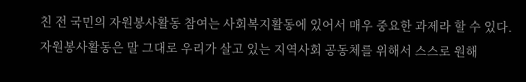친 전 국민의 자원봉사활동 참여는 사회복지활동에 있어서 매우 중요한 과제라 할 수 있다.자원봉사활동은 말 그대로 우리가 살고 있는 지역사회 공동체를 위해서 스스로 원해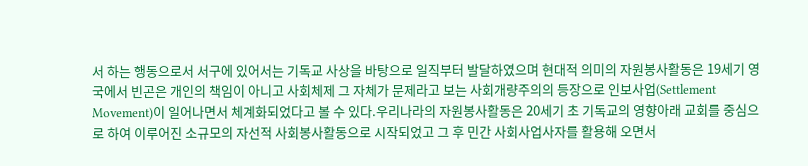서 하는 행동으로서 서구에 있어서는 기독교 사상을 바탕으로 일직부터 발달하였으며 현대적 의미의 자원봉사활동은 19세기 영국에서 빈곤은 개인의 책임이 아니고 사회체제 그 자체가 문제라고 보는 사회개량주의의 등장으로 인보사업(Settlement Movement)이 일어나면서 체계화되었다고 볼 수 있다.우리나라의 자원봉사활동은 20세기 초 기독교의 영향아래 교회를 중심으로 하여 이루어진 소규모의 자선적 사회봉사활동으로 시작되었고 그 후 민간 사회사업사자를 활용해 오면서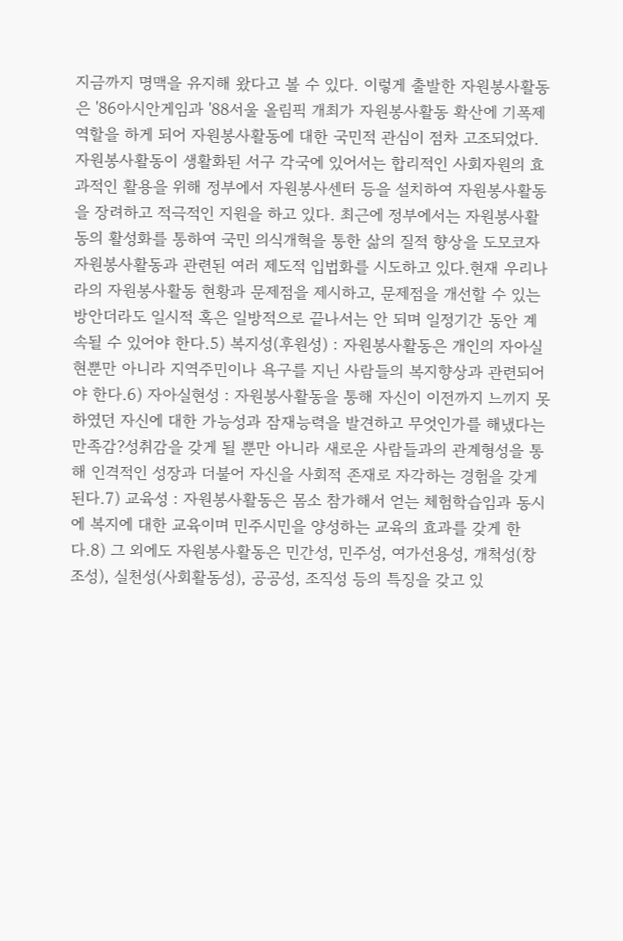지금까지 명맥을 유지해 왔다고 볼 수 있다. 이렇게 출발한 자원봉사활동은 '86아시안게임과 '88서울 올림픽 개최가 자원봉사활동 확산에 기폭제 역할을 하게 되어 자원봉사활동에 대한 국민적 관심이 점차 고조되었다.자원봉사활동이 생활화된 서구 각국에 있어서는 합리적인 사회자원의 효과적인 활용을 위해 정부에서 자원봉사센터 등을 설치하여 자원봉사활동을 장려하고 적극적인 지원을 하고 있다. 최근에 정부에서는 자원봉사활동의 활성화를 통하여 국민 의식개혁을 통한 삶의 질적 향상을 도모코자 자원봉사활동과 관련된 여러 제도적 입법화를 시도하고 있다.현재 우리나라의 자원봉사활동 현황과 문제점을 제시하고, 문제점을 개선할 수 있는 방안더라도 일시적 혹은 일방적으로 끝나서는 안 되며 일정기간 동안 계속될 수 있어야 한다.5) 복지성(후원성) : 자원봉사활동은 개인의 자아실현뿐만 아니라 지역주민이나 욕구를 지닌 사람들의 복지향상과 관련되어야 한다.6) 자아실현성 : 자원봉사활동을 통해 자신이 이전까지 느끼지 못하였던 자신에 대한 가능성과 잠재능력을 발견하고 무엇인가를 해냈다는 만족감?성취감을 갖게 될 뿐만 아니라 새로운 사람들과의 관계형성을 통해 인격적인 성장과 더불어 자신을 사회적 존재로 자각하는 경험을 갖게 된다.7) 교육성 : 자원봉사활동은 몸소 참가해서 얻는 체험학습임과 동시에 복지에 대한 교육이며 민주시민을 양성하는 교육의 효과를 갖게 한다.8) 그 외에도 자원봉사활동은 민간성, 민주성, 여가선용성, 개척성(창조성), 실천성(사회활동성), 공공성, 조직성 등의 특징을 갖고 있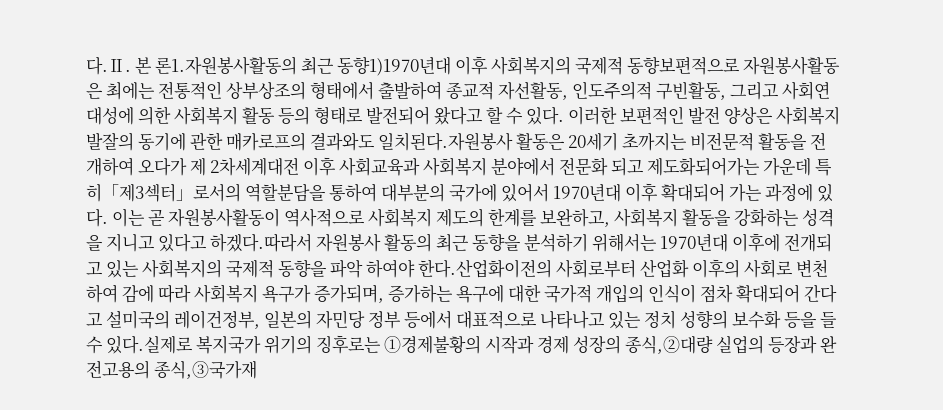다.Ⅱ. 본 론1.자원봉사활동의 최근 동향1)1970년대 이후 사회복지의 국제적 동향보편적으로 자원봉사활동은 최에는 전통적인 상부상조의 형태에서 출발하여 종교적 자선활동, 인도주의적 구빈활동, 그리고 사회연대성에 의한 사회복지 활동 등의 형태로 발전되어 왔다고 할 수 있다. 이러한 보편적인 발전 양상은 사회복지발잘의 동기에 관한 매카로프의 결과와도 일치된다.자원봉사 활동은 20세기 초까지는 비전문적 활동을 전개하여 오다가 제 2차세계대전 이후 사회교육과 사회복지 분야에서 전문화 되고 제도화되어가는 가운데 특히「제3섹터」로서의 역할분담을 통하여 대부분의 국가에 있어서 1970년대 이후 확대되어 가는 과정에 있다. 이는 곧 자원봉사활동이 역사적으로 사회복지 제도의 한계를 보완하고, 사회복지 활동을 강화하는 성격을 지니고 있다고 하겠다.따라서 자원봉사 활동의 최근 동향을 분석하기 위해서는 1970년대 이후에 전개되고 있는 사회복지의 국제적 동향을 파악 하여야 한다.산업화이전의 사회로부터 산업화 이후의 사회로 변천하여 감에 따라 사회복지 욕구가 증가되며, 증가하는 욕구에 대한 국가적 개입의 인식이 점차 확대되어 간다고 설미국의 레이건정부, 일본의 자민당 정부 등에서 대표적으로 나타나고 있는 정치 성향의 보수화 등을 들 수 있다.실제로 복지국가 위기의 징후로는 ①경제불황의 시작과 경제 성장의 종식,②대량 실업의 등장과 완전고용의 종식,③국가재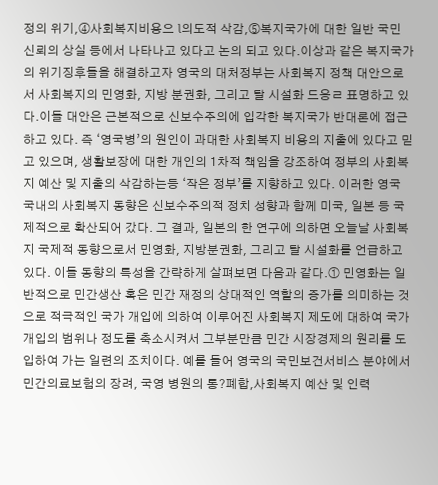정의 위기,④사회복지비용으 l의도적 삭감,⑤복지국가에 대한 일반 국민 신뢰의 상실 등에서 나타나고 있다고 논의 되고 있다.이상과 같은 복지국가의 위기징후들을 해결하고자 영국의 대처정부는 사회복지 정책 대안으로서 사회복지의 민영화, 지방 분권화, 그리고 탈 시설화 드응ㄹ 표명하고 있다.이들 대안은 근본적으로 신보수주의에 입각한 복지국가 반대론에 접근하고 있다. 즉 ‘영국병’의 원인이 과대한 사회복지 비용의 지출에 있다고 믿고 있으며, 생활보장에 대한 개인의 1차적 책임을 강조하여 정부의 사회복지 예산 및 지출의 삭감하는등 ‘작은 정부’를 지향하고 있다. 이러한 영국 국내의 사회복지 동향은 신보수주의적 정치 성향과 함께 미국, 일본 등 국제적으로 확산되어 갔다. 그 결과, 일본의 한 연구에 의하면 오늘날 사회복지 국제적 동향으로서 민영화, 지방분권화, 그리고 탈 시설화를 언급하고 있다. 이들 동향의 특성을 간략하게 살펴보면 다음과 같다.① 민영화는 일반적으로 민간생산 혹은 민간 재정의 상대적인 역할의 증가를 의미하는 것으로 적극적인 국가 개입에 의하여 이루어진 사회복지 제도에 대하여 국가 개입의 범위나 정도를 축소시켜서 그부분만큼 민간 시장경제의 원리를 도입하여 가는 일련의 조치이다. 예를 들어 영국의 국민보건서비스 분야에서 민간의료보험의 장려, 국영 병원의 통?폐합,사회복지 예산 및 인력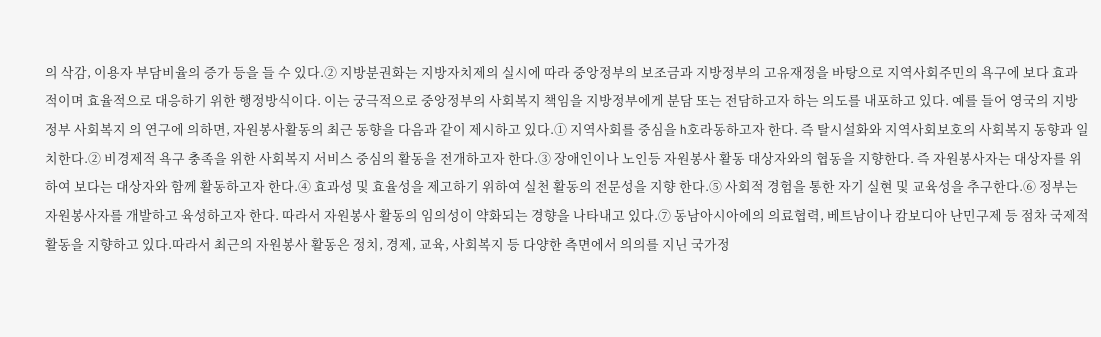의 삭감, 이용자 부담비율의 증가 등을 들 수 있다.② 지방분권화는 지방자치제의 실시에 따라 중앙정부의 보조금과 지방정부의 고유재정을 바탕으로 지역사회주민의 욕구에 보다 효과적이며 효율적으로 대응하기 위한 행정방식이다. 이는 궁극적으로 중앙정부의 사회복지 책임을 지방정부에게 분담 또는 전담하고자 하는 의도를 내포하고 있다. 예를 들어 영국의 지방정부 사회복지 의 연구에 의하면, 자원봉사활동의 최근 동향을 다음과 같이 제시하고 있다.① 지역사회를 중심을 h호라동하고자 한다. 즉 탈시설화와 지역사회보호의 사회복지 동향과 일치한다.② 비경제적 욕구 충족을 위한 사회복지 서비스 중심의 활동을 전개하고자 한다.③ 장애인이나 노인등 자원봉사 활동 대상자와의 협동을 지향한다. 즉 자원봉사자는 대상자를 위하여 보다는 대상자와 함께 활동하고자 한다.④ 효과성 및 효율성을 제고하기 위하여 실천 활동의 전문성을 지향 한다.⑤ 사회적 경험을 통한 자기 실현 및 교육성을 추구한다.⑥ 정부는 자원봉사자를 개발하고 육성하고자 한다. 따라서 자원봉사 활동의 임의성이 약화되는 경향을 나타내고 있다.⑦ 동남아시아에의 의료협력, 베트남이나 캄보디아 난민구제 등 점차 국제적 활동을 지향하고 있다.따라서 최근의 자원봉사 활동은 정치, 경제, 교육, 사회복지 등 다양한 측면에서 의의를 지닌 국가정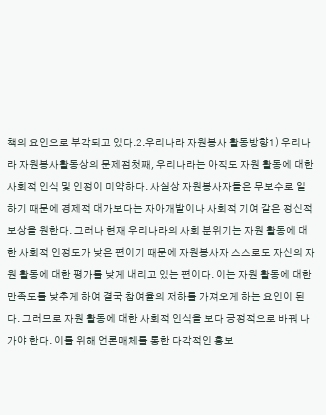책의 요인으로 부각되고 있다.2.우리나라 자원봉사 활동방향1) 우리나라 자원봉사활동상의 문제점첫째, 우리나라는 아직도 자원 활동에 대한 사회적 인식 및 인정이 미약하다. 사실상 자원봉사자들은 무보수로 일하기 때문에 경제적 대가보다는 자아개발이나 사회적 기여 같은 정신적 보상을 원한다. 그러나 현재 우리나라의 사회 분위기는 자원 활동에 대한 사회적 인정도가 낮은 편이기 때문에 자원봉사자 스스로도 자신의 자원 활동에 대한 평가를 낮게 내리고 있는 편이다. 이는 자원 활동에 대한 만족도를 낮추게 하여 결국 참여율의 저하를 가져오게 하는 요인이 된다. 그러므로 자원 활동에 대한 사회적 인식을 보다 긍정적으로 바꿔 나가야 한다. 이를 위해 언론매체를 통한 다각적인 홍보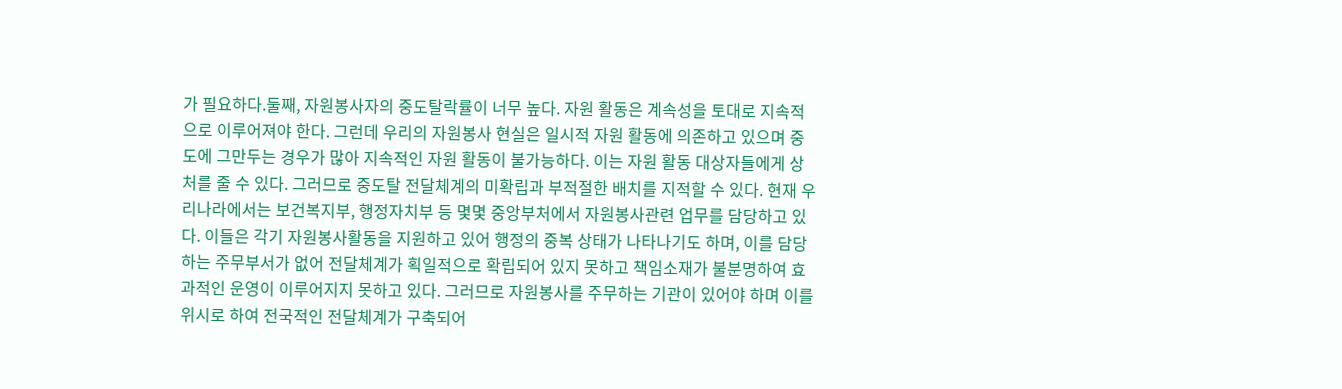가 필요하다.둘째, 자원봉사자의 중도탈락률이 너무 높다. 자원 활동은 계속성을 토대로 지속적으로 이루어져야 한다. 그런데 우리의 자원봉사 현실은 일시적 자원 활동에 의존하고 있으며 중도에 그만두는 경우가 많아 지속적인 자원 활동이 불가능하다. 이는 자원 활동 대상자들에게 상처를 줄 수 있다. 그러므로 중도탈 전달체계의 미확립과 부적절한 배치를 지적할 수 있다. 현재 우리나라에서는 보건복지부, 행정자치부 등 몇몇 중앙부처에서 자원봉사관련 업무를 담당하고 있다. 이들은 각기 자원봉사활동을 지원하고 있어 행정의 중복 상태가 나타나기도 하며, 이를 담당하는 주무부서가 없어 전달체계가 획일적으로 확립되어 있지 못하고 책임소재가 불분명하여 효과적인 운영이 이루어지지 못하고 있다. 그러므로 자원봉사를 주무하는 기관이 있어야 하며 이를 위시로 하여 전국적인 전달체계가 구축되어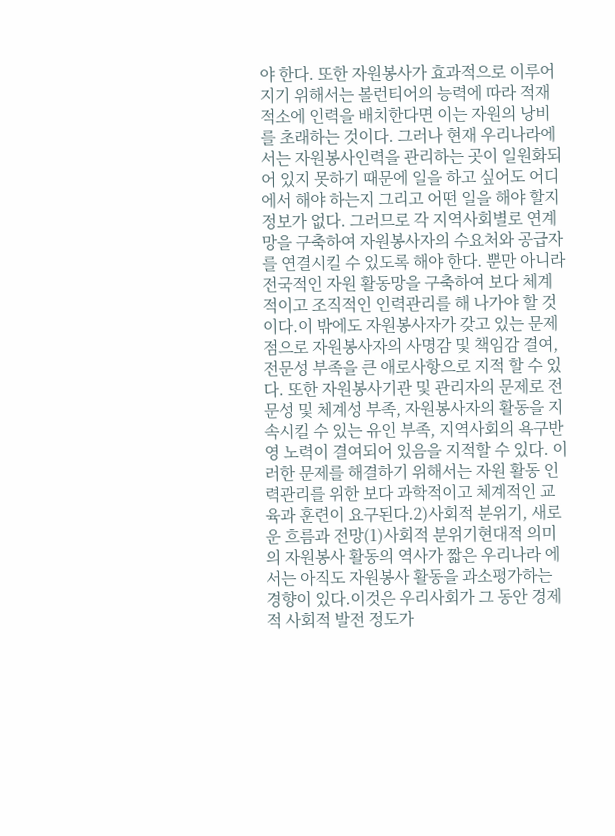야 한다. 또한 자원봉사가 효과적으로 이루어지기 위해서는 볼런티어의 능력에 따라 적재적소에 인력을 배치한다면 이는 자원의 낭비를 초래하는 것이다. 그러나 현재 우리나라에서는 자원봉사인력을 관리하는 곳이 일원화되어 있지 못하기 때문에 일을 하고 싶어도 어디에서 해야 하는지 그리고 어떤 일을 해야 할지 정보가 없다. 그러므로 각 지역사회별로 연계망을 구축하여 자원봉사자의 수요처와 공급자를 연결시킬 수 있도록 해야 한다. 뿐만 아니라 전국적인 자원 활동망을 구축하여 보다 체계적이고 조직적인 인력관리를 해 나가야 할 것이다.이 밖에도 자원봉사자가 갖고 있는 문제점으로 자원봉사자의 사명감 및 책임감 결여, 전문성 부족을 큰 애로사항으로 지적 할 수 있다. 또한 자원봉사기관 및 관리자의 문제로 전문성 및 체계성 부족, 자원봉사자의 활동을 지속시킬 수 있는 유인 부족, 지역사회의 욕구반영 노력이 결여되어 있음을 지적할 수 있다. 이러한 문제를 해결하기 위해서는 자원 활동 인력관리를 위한 보다 과학적이고 체계적인 교육과 훈련이 요구된다.2)사회적 분위기, 새로운 흐름과 전망(1)사회적 분위기현대적 의미의 자원봉사 활동의 역사가 짧은 우리나라 에서는 아직도 자원봉사 활동을 과소평가하는 경향이 있다.이것은 우리사회가 그 동안 경제적 사회적 발전 정도가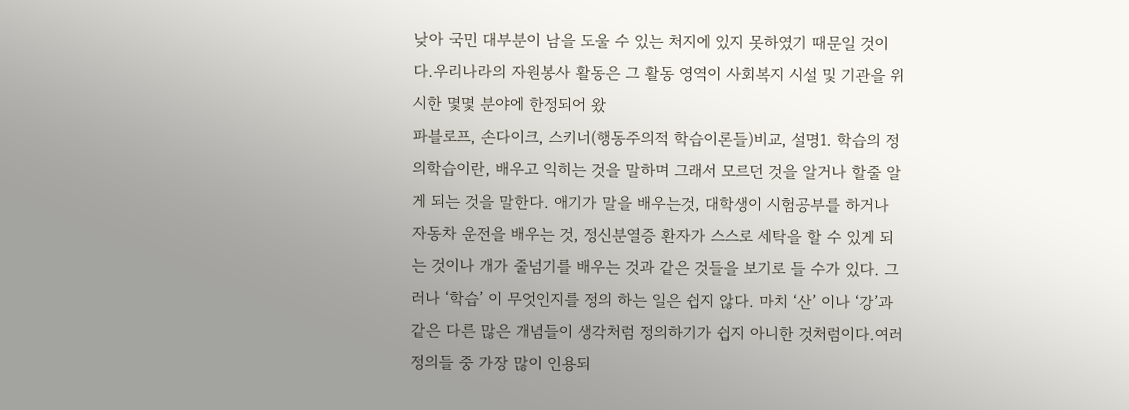낮아 국민 대부분이 남을 도울 수 있는 처지에 있지 못하였기 때문일 것이다.우리나라의 자원봉사 활동은 그 활동 영역이 사회복지 시설 및 기관을 위시한 몇몇 분야에 한정되어 왔
파블로프, 손다이크, 스키너(행동주의적 학습이론들)비교, 설명1. 학습의 정의학습이란, 배우고 익히는 것을 말하며 그래서 모르던 것을 알거나 할줄 알게 되는 것을 말한다. 애기가 말을 배우는것, 대학생이 시험공부를 하거나 자동차 운전을 배우는 것, 정신분열증 환자가 스스로 세탁을 할 수 있게 되는 것이나 개가 줄넘기를 배우는 것과 같은 것들을 보기로 들 수가 있다. 그러나 ‘학습’ 이 무엇인지를 정의 하는 일은 쉽지 않다. 마치 ‘산’ 이나 ‘강’과 같은 다른 많은 개념들이 생각처럼 정의하기가 쉽지 아니한 것처럼이다.여러 정의들 중 가장 많이 인용되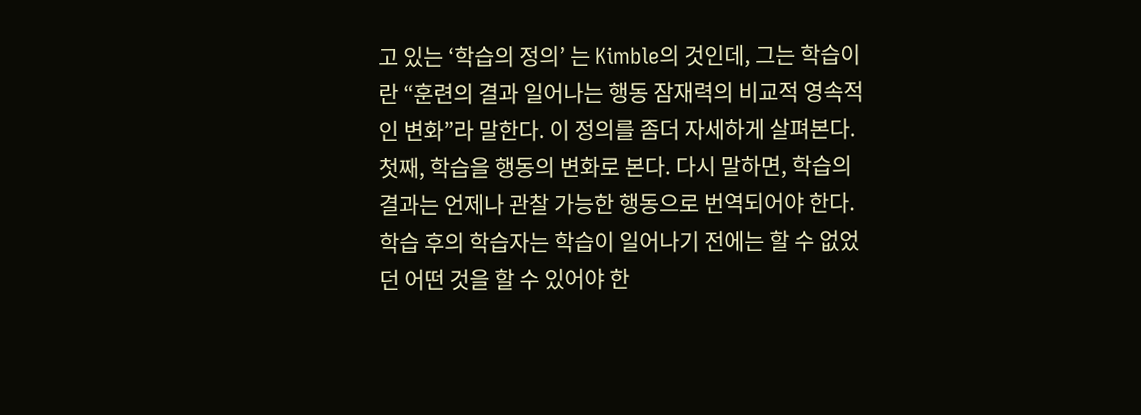고 있는 ‘학습의 정의’ 는 Kimble의 것인데, 그는 학습이란 “훈련의 결과 일어나는 행동 잠재력의 비교적 영속적인 변화”라 말한다. 이 정의를 좀더 자세하게 살펴본다. 첫째, 학습을 행동의 변화로 본다. 다시 말하면, 학습의 결과는 언제나 관찰 가능한 행동으로 번역되어야 한다. 학습 후의 학습자는 학습이 일어나기 전에는 할 수 없었던 어떤 것을 할 수 있어야 한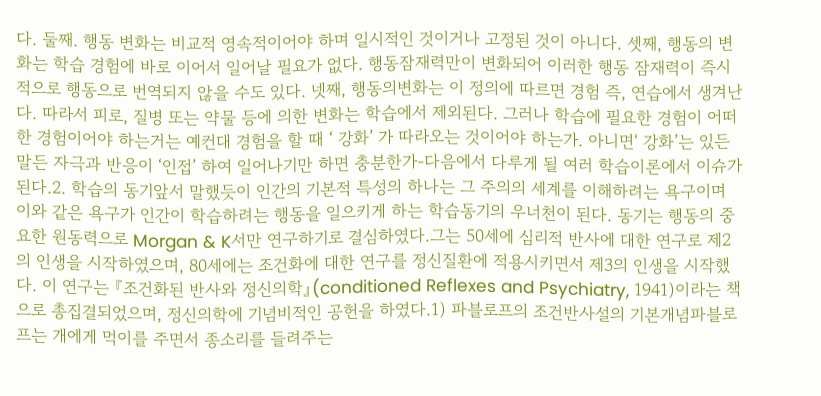다. 둘째. 행동 변화는 비교적 영속적이어야 하며 일시적인 것이거나 고정된 것이 아니다. 셋째, 행동의 변화는 학습 경험에 바로 이어서 일어날 필요가 없다. 행동잠재력만이 변화되어 이러한 행동 잠재력이 즉시적으로 행동으로 번역되지 않을 수도 있다. 넷째, 행동의변화는 이 정의에 따르면 경험 즉, 연습에서 생겨난다. 따라서 피로, 질병 또는 약물 등에 의한 변화는 학습에서 제외된다. 그러나 학습에 필요한 경험이 어떠한 경험이어야 하는거는 예컨대 경험을 할 때 ‘ 강화’ 가 따라오는 것이어야 하는가. 아니면‘ 강화’는 있든 말든 자극과 반응이 ‘인접’ 하여 일어나기만 하면 충분한가-다음에서 다루게 될 여러 학습이론에서 이슈가 된다.2. 학습의 동기앞서 말했듯이 인간의 기본적 특성의 하나는 그 주의의 세계를 이해하려는 욕구이며 이와 같은 욕구가 인간이 학습하려는 행동을 일으키게 하는 학습동기의 우너천이 된다. 동기는 행동의 중요한 원동력으로 Morgan & K서만 연구하기로 결심하였다.그는 50세에 심리적 반사에 대한 연구로 제2의 인생을 시작하였으며, 80세에는 조건화에 대한 연구를 정신질환에 적용시키면서 제3의 인생을 시작했다. 이 연구는 『조건화된 반사와 정신의학』(conditioned Reflexes and Psychiatry, 1941)이라는 책으로 총집결되었으며, 정신의학에 기념비적인 공헌을 하였다.1) 파블로프의 조건반사설의 기본개념파블로프는 개에게 먹이를 주면서 종소리를 들려주는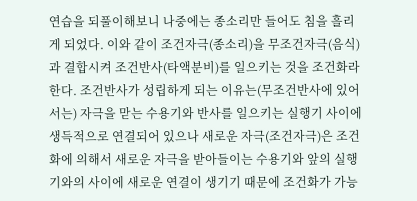연습을 되풀이해보니 나중에는 종소리만 들어도 침을 흘리게 되었다. 이와 같이 조건자극(종소리)을 무조건자극(음식)과 결합시켜 조건반사(타액분비)를 일으키는 것을 조건화라 한다. 조건반사가 성립하게 되는 이유는(무조건반사에 있어서는) 자극을 맏는 수용기와 반사를 일으키는 실행기 사이에 생득적으로 연결되어 있으나 새로운 자극(조건자극)은 조건화에 의해서 새로운 자극을 받아들이는 수용기와 앞의 실행기와의 사이에 새로운 연결이 생기기 때문에 조건화가 가능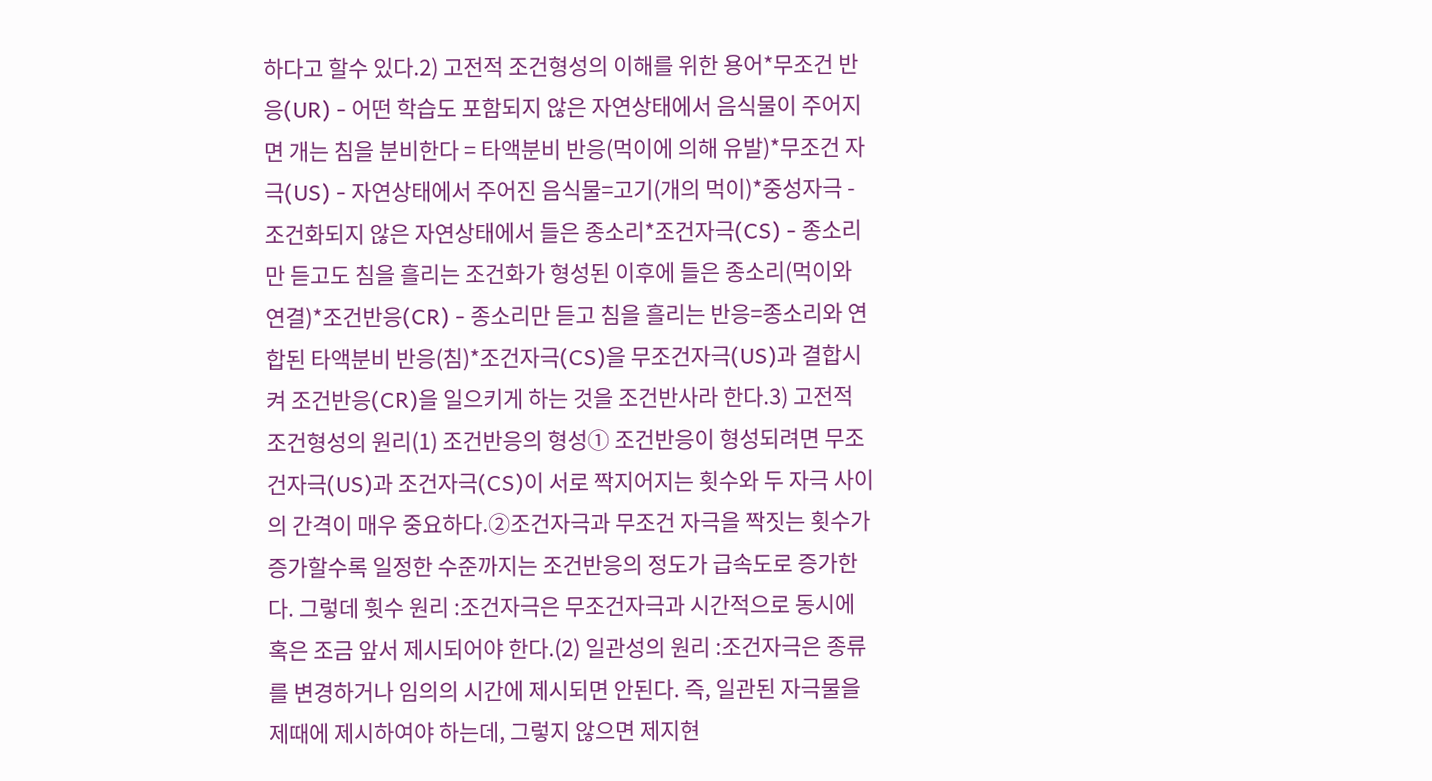하다고 할수 있다.2) 고전적 조건형성의 이해를 위한 용어*무조건 반응(UR) - 어떤 학습도 포함되지 않은 자연상태에서 음식물이 주어지면 개는 침을 분비한다 = 타액분비 반응(먹이에 의해 유발)*무조건 자극(US) - 자연상태에서 주어진 음식물=고기(개의 먹이)*중성자극 - 조건화되지 않은 자연상태에서 들은 종소리*조건자극(CS) - 종소리만 듣고도 침을 흘리는 조건화가 형성된 이후에 들은 종소리(먹이와 연결)*조건반응(CR) - 종소리만 듣고 침을 흘리는 반응=종소리와 연합된 타액분비 반응(침)*조건자극(CS)을 무조건자극(US)과 결합시켜 조건반응(CR)을 일으키게 하는 것을 조건반사라 한다.3) 고전적 조건형성의 원리(1) 조건반응의 형성① 조건반응이 형성되려면 무조건자극(US)과 조건자극(CS)이 서로 짝지어지는 횟수와 두 자극 사이의 간격이 매우 중요하다.②조건자극과 무조건 자극을 짝짓는 횟수가 증가할수록 일정한 수준까지는 조건반응의 정도가 급속도로 증가한다. 그렇데 휫수 원리 :조건자극은 무조건자극과 시간적으로 동시에 혹은 조금 앞서 제시되어야 한다.(2) 일관성의 원리 :조건자극은 종류를 변경하거나 임의의 시간에 제시되면 안된다. 즉, 일관된 자극물을 제때에 제시하여야 하는데, 그렇지 않으면 제지현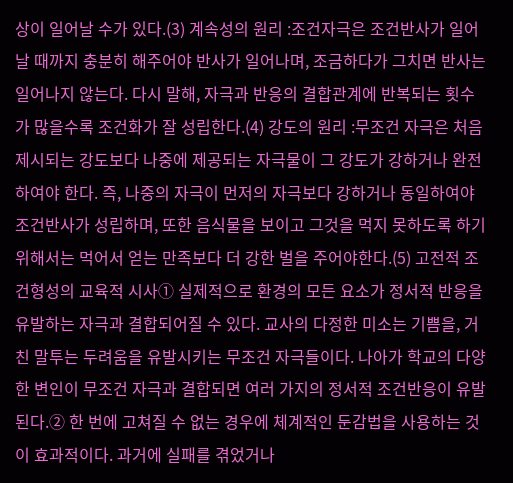상이 일어날 수가 있다.(3) 계속성의 원리 :조건자극은 조건반사가 일어날 때까지 충분히 해주어야 반사가 일어나며, 조금하다가 그치면 반사는 일어나지 않는다. 다시 말해, 자극과 반응의 결합관계에 반복되는 횟수가 많을수록 조건화가 잘 성립한다.(4) 강도의 원리 :무조건 자극은 처음 제시되는 강도보다 나중에 제공되는 자극물이 그 강도가 강하거나 완전하여야 한다. 즉, 나중의 자극이 먼저의 자극보다 강하거나 동일하여야 조건반사가 성립하며, 또한 음식물을 보이고 그것을 먹지 못하도록 하기 위해서는 먹어서 얻는 만족보다 더 강한 벌을 주어야한다.(5) 고전적 조건형성의 교육적 시사① 실제적으로 환경의 모든 요소가 정서적 반응을 유발하는 자극과 결합되어질 수 있다. 교사의 다정한 미소는 기쁨을, 거친 말투는 두려움을 유발시키는 무조건 자극들이다. 나아가 학교의 다양한 변인이 무조건 자극과 결합되면 여러 가지의 정서적 조건반응이 유발된다.② 한 번에 고쳐질 수 없는 경우에 체계적인 둔감법을 사용하는 것이 효과적이다. 과거에 실패를 겪었거나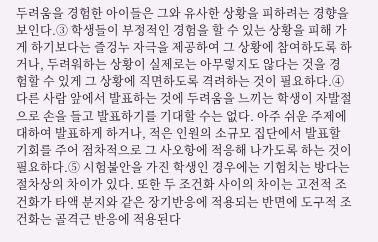두려움을 경험한 아이들은 그와 유사한 상황을 피하려는 경향을 보인다.③ 학생들이 부정적인 경험을 할 수 있는 상황을 피해 가게 하기보다는 즐겅누 자극을 제공하여 그 상황에 참여하도록 하거나, 두려워하는 상황이 실제로는 아무렇지도 않다는 것을 경험할 수 있게 그 상황에 직면하도록 격려하는 것이 필요하다.④ 다른 사람 앞에서 발표하는 것에 두려움을 느끼는 학생이 자발절으로 손을 들고 발표하기를 기대할 수는 없다. 아주 쉬운 주제에 대하여 발표하게 하거나, 적은 인원의 소규모 집단에서 발표할 기회를 주어 점차적으로 그 사오항에 적응해 나가도록 하는 것이 필요하다.⑤ 시험불안을 가진 학생인 경우에는 기험치는 방다는 절차상의 차이가 있다. 또한 두 조건화 사이의 차이는 고전적 조건화가 타액 분지와 같은 장기반응에 적용되는 반면에 도구적 조건화는 골격근 반응에 적용된다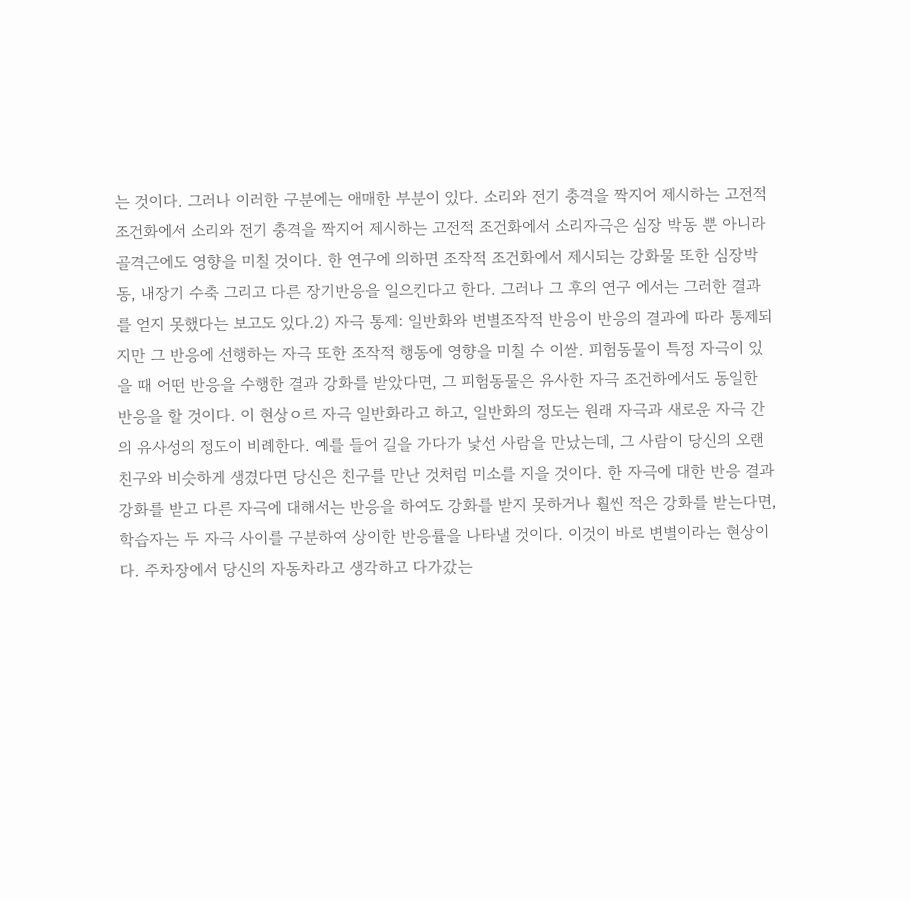는 것이다. 그러나 이러한 구분에는 애매한 부분이 있다. 소리와 전기 충격을 짝지어 제시하는 고전적 조건화에서 소리와 전기 충격을 짝지어 제시하는 고전적 조건화에서 소리자극은 심장 박동 뿐 아니라 골격근에도 영향을 미칠 것이다. 한 연구에 의하면 조작적 조건화에서 제시되는 강화물 또한 심장박동, 내장기 수축 그리고 다른 장기반응을 일으킨다고 한다. 그러나 그 후의 연구 에서는 그러한 결과를 얻지 못했다는 보고도 있다.2) 자극 통제: 일반화와 변별조작적 반응이 반응의 결과에 따라 통제되지만 그 반응에 선행하는 자극 또한 조작적 행동에 영향을 미칠 수 이싿. 피험동물이 특정 자극이 있을 때 어떤 반응을 수행한 결과 강화를 받았다면, 그 피험동물은 유사한 자극 조건하에서도 동일한 반응을 할 것이다. 이 현상ㅇ르 자극 일반화라고 하고, 일반화의 정도는 원래 자극과 새로운 자극 간의 유사성의 정도이 비례한다. 예를 들어 길을 가다가 낯선 사람을 만났는데, 그 사람이 당신의 오랜 친구와 비슷하게 생겼다면 당신은 친구를 만난 것처럼 미소를 지을 것이다. 한 자극에 대한 반응 결과 강화를 받고 다른 자극에 대해서는 반응을 하여도 강화를 받지 못하거나 훨씬 적은 강화를 받는다면, 학습자는 두 자극 사이를 구분하여 상이한 반응률을 나타낼 것이다. 이것이 바로 변별이라는 현상이다. 주차장에서 당신의 자동차라고 생각하고 다가갔는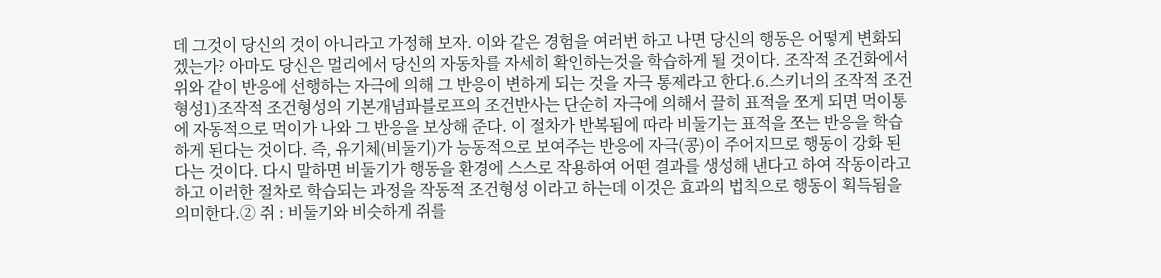데 그것이 당신의 것이 아니라고 가정해 보자. 이와 같은 경험을 여러번 하고 나면 당신의 행동은 어떻게 변화되겠는가? 아마도 당신은 멀리에서 당신의 자동차를 자세히 확인하는것을 학습하게 될 것이다. 조작적 조건화에서 위와 같이 반응에 선행하는 자극에 의해 그 반응이 변하게 되는 것을 자극 통제라고 한다.6.스키너의 조작적 조건형성1)조작적 조건형성의 기본개념파블로프의 조건반사는 단순히 자극에 의해서 끌히 표적을 쪼게 되면 먹이통에 자동적으로 먹이가 나와 그 반응을 보상해 준다. 이 절차가 반복됨에 따라 비둘기는 표적을 쪼는 반응을 학습하게 된다는 것이다. 즉, 유기체(비둘기)가 능동적으로 보여주는 반응에 자극(콩)이 주어지므로 행동이 강화 된다는 것이다. 다시 말하면 비둘기가 행동을 환경에 스스로 작용하여 어떤 결과를 생성해 낸다고 하여 작동이라고 하고 이러한 절차로 학습되는 과정을 작동적 조건형성 이라고 하는데 이것은 효과의 법칙으로 행동이 획득됨을 의미한다.② 쥐 : 비둘기와 비슷하게 쥐를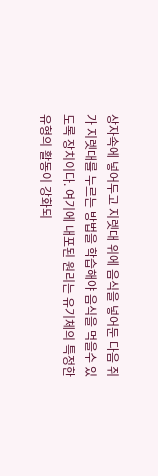상자속에 넣어두고 지렛대 위에 음식을 넣어둔 다음 쥐가 지렛대를 누르는 방법을 학습해야 음식을 먹을수 있도록 장치이다. 여기에 내포된 원리는 유기체의 특정한 유형의 활동이 강화되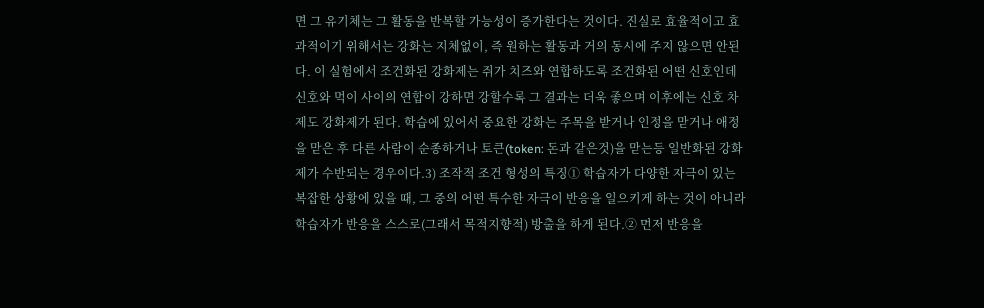면 그 유기체는 그 활동을 반복할 가능성이 증가한다는 것이다. 진실로 효율적이고 효과적이기 위해서는 강화는 지체없이, 즉 원하는 활동과 거의 동시에 주지 않으면 안된다. 이 실험에서 조건화된 강화제는 쥐가 치즈와 연합하도록 조건화된 어떤 신호인데 신호와 먹이 사이의 연합이 강하면 강할수록 그 결과는 더욱 좋으며 이후에는 신호 차제도 강화제가 된다. 학습에 있어서 중요한 강화는 주목을 받거나 인정을 맏거나 애정을 맏은 후 다른 사람이 순종하거나 토큰(token: 돈과 같은것)을 맏는등 일반화된 강화제가 수반되는 경우이다.3) 조작적 조건 형성의 특징① 학습자가 다양한 자극이 있는 복잡한 상황에 있을 때, 그 중의 어떤 특수한 자극이 반응을 일으키게 하는 것이 아니라 학습자가 반응을 스스로(그래서 목적지향적) 방출을 하게 된다.② 먼저 반응을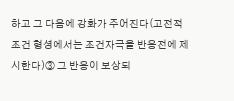하고 그 다음에 강화가 주어진다(고전적 조건 형셩에서는 조건자극을 반응전에 제시한다)③ 그 반응이 보상되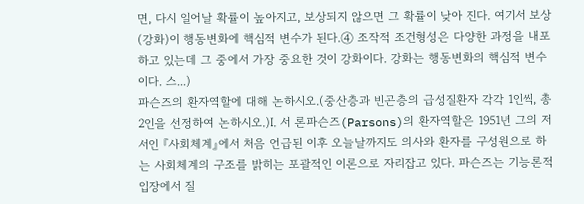면, 다시 일어날 확률이 높아지고, 보상되지 않으면 그 확률이 낮아 진다. 여기서 보상(강화)이 행동변화에 핵심적 변수가 된다.④ 조작적 조건형성은 다양한 과정을 내포하고 있는데 그 중에서 가장 중요한 것이 강화이다. 강화는 행동변화의 핵심적 변수이다. 스...)
파슨즈의 환자역할에 대해 논하시오.(중산층과 빈곤층의 급성질환자 각각 1인씩, 총 2인을 선정하여 논하시오.)Ⅰ. 서 론파슨즈(Parsons)의 환자역할은 1951년 그의 저서인 『사회체계』에서 처음 언급된 이후 오늘날까지도 의사와 환자를 구성원으로 하는 사회체계의 구조를 밝히는 포괄적인 이론으로 자리잡고 있다. 파슨즈는 기능론적 입장에서 질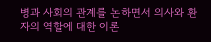병과 사회의 관계를 논하면서 의사와 환자의 역할에 대한 이론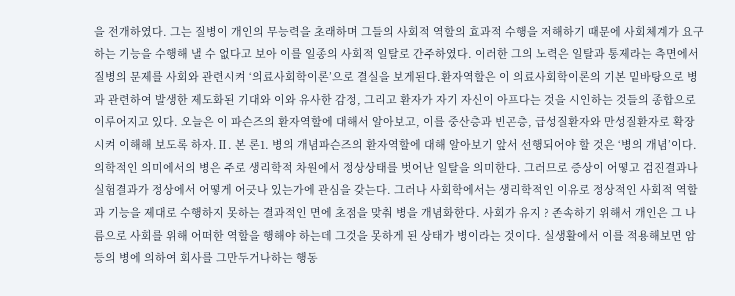을 전개하였다. 그는 질병이 개인의 무능력을 초래하며 그들의 사회적 역할의 효과적 수행을 저해하기 때문에 사회체계가 요구하는 기능을 수행해 낼 수 없다고 보아 이를 일종의 사회적 일탈로 간주하였다. 이러한 그의 노력은 일탈과 통제라는 측면에서 질병의 문제를 사회와 관련시켜 ‘의료사회학이론’으로 결실을 보게된다.환자역할은 이 의료사회학이론의 기본 밑바탕으로 병과 관련하여 발생한 제도화된 기대와 이와 유사한 감정, 그리고 환자가 자기 자신이 아프다는 것을 시인하는 것들의 종합으로 이루어지고 있다. 오늘은 이 파슨즈의 환자역할에 대해서 알아보고, 이를 중산층과 빈곤층, 급성질환자와 만성질환자로 확장시켜 이해해 보도록 하자.Ⅱ. 본 론1. 병의 개념파슨즈의 환자역할에 대해 알아보기 앞서 선행되어야 할 것은 ‘병의 개념’이다. 의학적인 의미에서의 병은 주로 생리학적 차원에서 정상상태를 벗어난 일탈을 의미한다. 그러므로 증상이 어떻고 검진결과나 실험결과가 정상에서 어떻게 어긋나 있는가에 관심을 갖는다. 그러나 사회학에서는 생리학적인 이유로 정상적인 사회적 역할과 기능을 제대로 수행하지 못하는 결과적인 면에 초점을 맞춰 병을 개념화한다. 사회가 유지 ? 존속하기 위해서 개인은 그 나름으로 사회를 위해 어떠한 역할을 행해야 하는데 그것을 못하게 된 상태가 병이라는 것이다. 실생활에서 이를 적용해보면 암 등의 병에 의하여 회사를 그만두거나하는 행동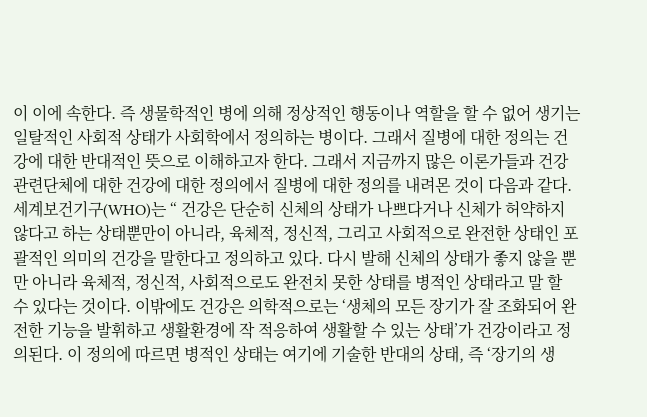이 이에 속한다. 즉 생물학적인 병에 의해 정상적인 행동이나 역할을 할 수 없어 생기는 일탈적인 사회적 상태가 사회학에서 정의하는 병이다. 그래서 질병에 대한 정의는 건강에 대한 반대적인 뜻으로 이해하고자 한다. 그래서 지금까지 많은 이론가들과 건강관련단체에 대한 건강에 대한 정의에서 질병에 대한 정의를 내려몬 것이 다음과 같다. 세계보건기구(WHO)는 “ 건강은 단순히 신체의 상태가 나쁘다거나 신체가 허약하지 않다고 하는 상태뿐만이 아니라, 육체적, 정신적, 그리고 사회적으로 완전한 상태인 포괄적인 의미의 건강을 말한다고 정의하고 있다. 다시 발해 신체의 상태가 좋지 않을 뿐만 아니라 육체적, 정신적, 사회적으로도 완전치 못한 상태를 병적인 상태라고 말 할 수 있다는 것이다. 이밖에도 건강은 의학적으로는 ‘생체의 모든 장기가 잘 조화되어 완전한 기능을 발휘하고 생활환경에 작 적응하여 생활할 수 있는 상태’가 건강이라고 정의된다. 이 정의에 따르면 병적인 상태는 여기에 기술한 반대의 상태, 즉 ‘장기의 생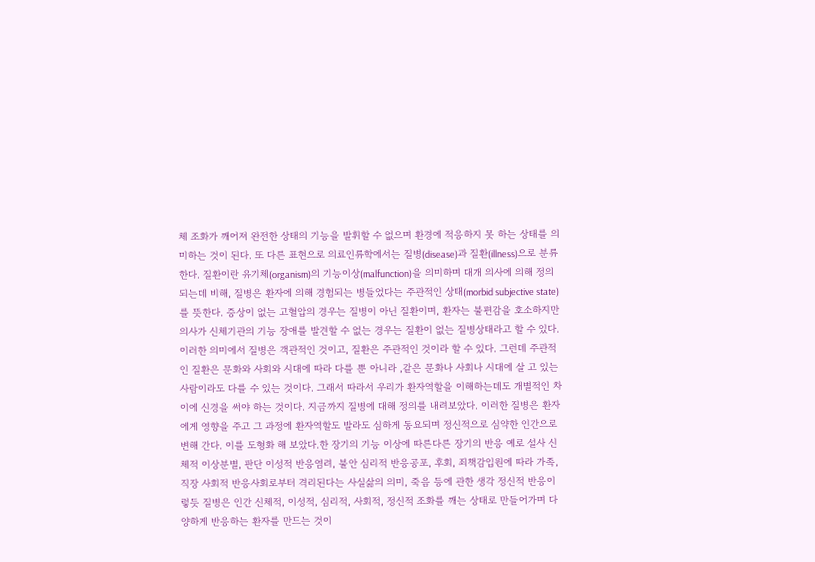체 조화가 깨어져 완전한 상태의 기능을 발휘할 수 없으며 환경에 적응하지 못 하는 상태를 의미하는 것이 된다. 또 다른 표현으로 의료인류학에서는 질병(disease)과 질환(illness)으로 분류한다. 질환이란 유기체(organism)의 기능이상(malfunction)을 의미하며 대개 의사에 의해 정의되는데 비해, 질병은 환자에 의해 경험되는 병들었다는 주관적인 상태(morbid subjective state)를 뜻한다. 증상이 없는 고혈압의 경우는 질병이 아닌 질환이며, 환자는 불편감을 호소하지만 의사가 신체기관의 기능 장애를 발견할 수 없는 경우는 질환이 없는 질병상태라고 할 수 있다. 이러한 의미에서 질병은 객관적인 것이고, 질환은 주관적인 것이라 할 수 있다. 그런데 주관적인 질환은 문화와 사회와 시대에 따라 다를 뿐 아니라 ,같은 문화나 사회나 시대에 살 고 있는 사람이라도 다를 수 있는 것이다. 그래서 따라서 우리가 환자역할을 이해하는데도 개별적인 차이에 신경을 써야 하는 것이다. 지금까지 질병에 대해 정의를 내려보았다. 이러한 질병은 환자에게 영향을 주고 그 과정에 환자역할도 발라도 심하게 동요되며 정신적으로 심약한 인간으로 변해 간다. 이를 도형화 해 보았다.한 장기의 기능 이상에 따른다른 장기의 반응 예로 설사 신체적 이상분별, 판단 이성적 반응염려, 불안 심리적 반응공포, 후회, 죄책감입원에 따라 가족,직장 사회적 반응사회로부터 격리된다는 사실삶의 의미, 죽음 등에 관한 생각 정신적 반응이렇듯 질병은 인간 신체적, 이성적, 심리적, 사회적, 정신적 조화를 깨는 상태로 만들어가며 다양하게 반응하는 환자를 만드는 것이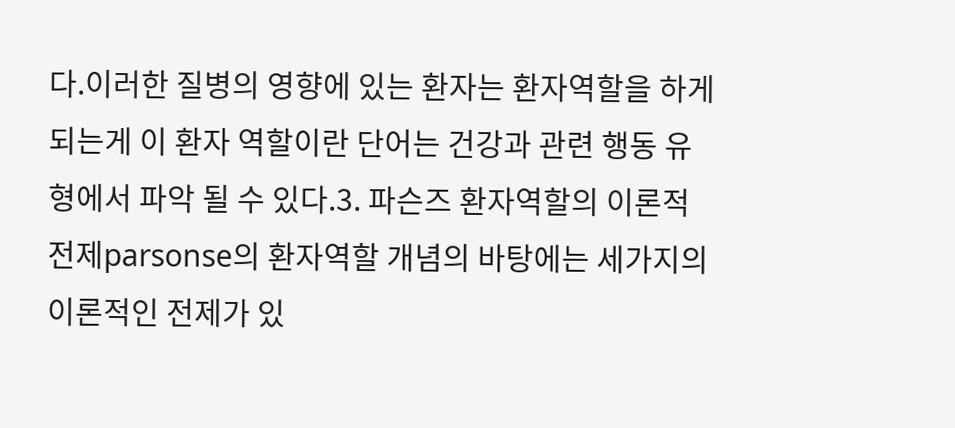다.이러한 질병의 영향에 있는 환자는 환자역할을 하게 되는게 이 환자 역할이란 단어는 건강과 관련 행동 유형에서 파악 될 수 있다.3. 파슨즈 환자역할의 이론적 전제parsonse의 환자역할 개념의 바탕에는 세가지의 이론적인 전제가 있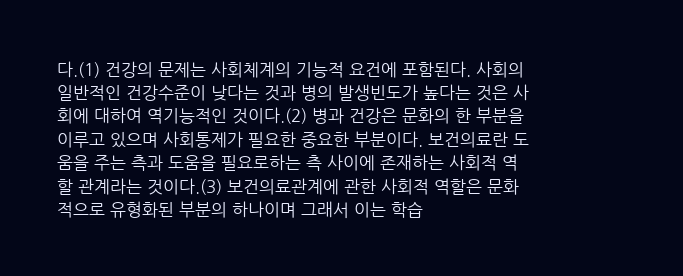다.(1) 건강의 문제는 사회체계의 기능적 요건에 포함된다. 사회의 일반적인 건강수준이 낮다는 것과 병의 발생빈도가 높다는 것은 사회에 대하여 역기능적인 것이다.(2) 병과 건강은 문화의 한 부분을 이루고 있으며 사회통제가 필요한 중요한 부분이다. 보건의료란 도움을 주는 측과 도움을 필요로하는 측 사이에 존재하는 사회적 역할 관계라는 것이다.(3) 보건의료관계에 관한 사회적 역할은 문화적으로 유형화된 부분의 하나이며 그래서 이는 학습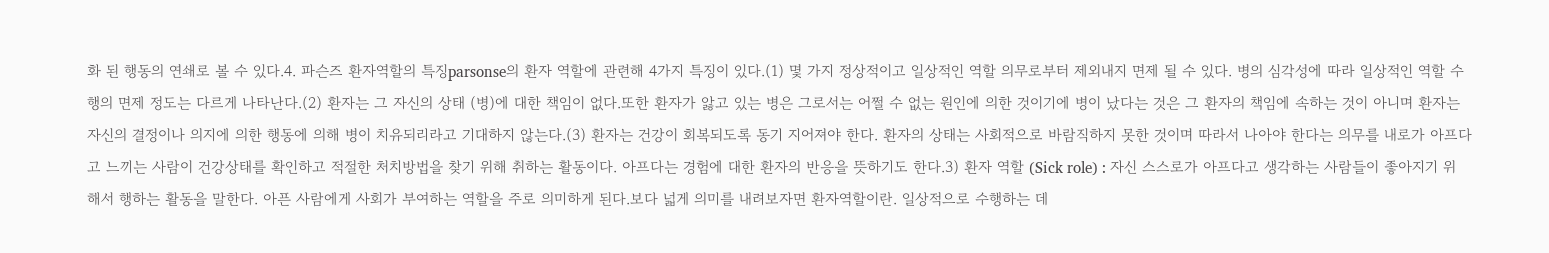화 된 행동의 연쇄로 볼 수 있다.4. 파슨즈 환자역할의 특징parsonse의 환자 역할에 관련해 4가지 특징이 있다.(1) 몇 가지 정상적이고 일상적인 역할 의무로부터 제외내지 면제 될 수 있다. 병의 심각성에 따라 일상적인 역할 수행의 면제 정도는 다르게 나타난다.(2) 환자는 그 자신의 상태 (병)에 대한 책임이 없다.또한 환자가 앓고 있는 병은 그로서는 어쩔 수 없는 원인에 의한 것이기에 병이 났다는 것은 그 환자의 책임에 속하는 것이 아니며 환자는 자신의 결정이나 의지에 의한 행동에 의해 병이 치유되리라고 기대하지 않는다.(3) 환자는 건강이 회복되도록 동기 지어져야 한다. 환자의 상태는 사회적으로 바람직하지 못한 것이며 따라서 나아야 한다는 의무를 내로가 아프다고 느끼는 사람이 건강상태를 확인하고 적절한 처치방법을 찾기 위해 취하는 활동이다. 아프다는 경험에 대한 환자의 반응을 뜻하기도 한다.3) 환자 역할 (Sick role) : 자신 스스로가 아프다고 생각하는 사람들이 좋아지기 위해서 행하는 활동을 말한다. 아픈 사람에게 사회가 부여하는 역할을 주로 의미하게 된다.보다 넓게 의미를 내려보자면 환자역할이란. 일상적으로 수행하는 데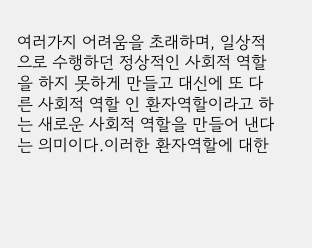여러가지 어려움을 초래하며, 일상적으로 수행하던 정상적인 사회적 역할을 하지 못하게 만들고 대신에 또 다른 사회적 역할 인 환자역할이라고 하는 새로운 사회적 역할을 만들어 낸다는 의미이다.이러한 환자역할에 대한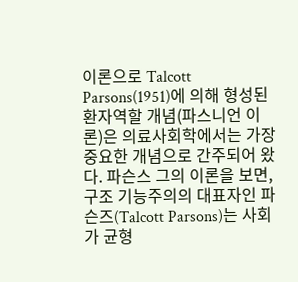이론으로 Talcott Parsons(1951)에 의해 형성된 환자역할 개념(파스니언 이론)은 의료사회학에서는 가장 중요한 개념으로 간주되어 왔다. 파슨스 그의 이론을 보면, 구조 기능주의의 대표자인 파슨즈(Talcott Parsons)는 사회가 균형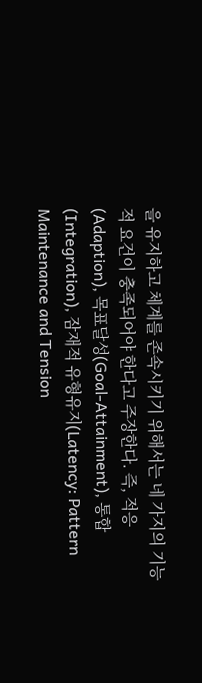을 유지하고 체계를 존속시키기 위해서는 네 가지의 기능적 요건이 충족되어야 한다고 주장한다. 즉, 적응(Adaption), 목표달성(Goal-Attainment), 통합(Integration), 잠재적 유형유지(Latency: Pattern Maintenance and Tension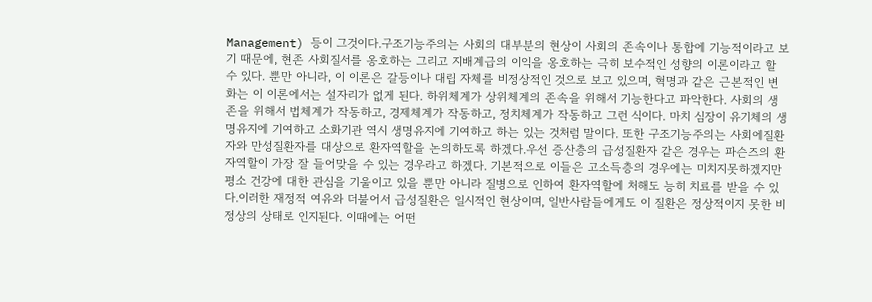Management) 등이 그것이다.구조기능주의는 사회의 대부분의 현상이 사회의 존속이나 통합에 기능적이라고 보기 때문에, 현존 사회질서를 옹호하는 그리고 지배계급의 이익을 옹호하는 극히 보수적인 성향의 이론이라고 할 수 있다. 뿐만 아니라, 이 이론은 갈등이나 대립 자체를 비정상적인 것으로 보고 있으며, 혁명과 같은 근본적인 변화는 이 이론에서는 설자리가 없게 된다. 하위체계가 상위체계의 존속을 위해서 기능한다고 파악한다. 사회의 생존을 위해서 법체계가 작동하고, 경제체계가 작동하고, 정치체계가 작동하고 그런 식이다. 마치 심장이 유기체의 생명유지에 기여하고 소화기관 역시 생명유지에 기여하고 하는 있는 것처럼 말이다. 또한 구조기능주의는 사회에질환자와 만성질환자를 대상으로 환자역할을 논의하도록 하겠다.우선 증산층의 급성질환자 같은 경우는 파슨즈의 환자역할이 가장 잘 들어맞을 수 있는 경우라고 하겠다. 기본적으로 이들은 고소득층의 경우에는 미치지못하겠지만 평소 건강에 대한 관심을 기울이고 있을 뿐만 아니라 질병으로 인하여 환자역할에 처해도 능히 치료를 받을 수 있다.이러한 재정적 여유와 더불어서 급성질환은 일시적인 현상이며, 일반사람들에게도 이 질환은 정상적이지 못한 비정상의 상태로 인지된다. 이때에는 어떤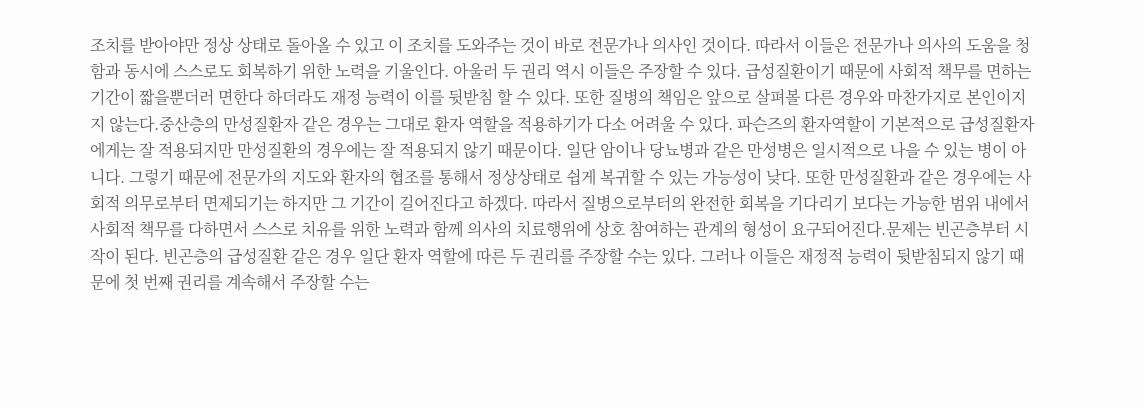조치를 받아야만 정상 상태로 돌아올 수 있고 이 조치를 도와주는 것이 바로 전문가나 의사인 것이다. 따라서 이들은 전문가나 의사의 도움을 청함과 동시에 스스로도 회복하기 위한 노력을 기울인다. 아울러 두 권리 역시 이들은 주장할 수 있다. 급성질환이기 때문에 사회적 책무를 면하는 기간이 짧을뿐더러 면한다 하더라도 재정 능력이 이를 뒷받침 할 수 있다. 또한 질병의 책임은 앞으로 살펴볼 다른 경우와 마찬가지로 본인이지지 않는다.중산층의 만성질환자 같은 경우는 그대로 환자 역할을 적용하기가 다소 어려울 수 있다. 파슨즈의 환자역할이 기본적으로 급성질환자에게는 잘 적용되지만 만성질환의 경우에는 잘 적용되지 않기 때문이다. 일단 암이나 당뇨병과 같은 만성병은 일시적으로 나을 수 있는 병이 아니다. 그렇기 때문에 전문가의 지도와 환자의 협조를 통해서 정상상태로 쉽게 복귀할 수 있는 가능성이 낮다. 또한 만성질환과 같은 경우에는 사회적 의무로부터 면제되기는 하지만 그 기간이 길어진다고 하겠다. 따라서 질병으로부터의 완전한 회복을 기다리기 보다는 가능한 범위 내에서 사회적 책무를 다하면서 스스로 치유를 위한 노력과 함께 의사의 치료행위에 상호 참여하는 관계의 형성이 요구되어진다.문제는 빈곤층부터 시작이 된다. 빈곤층의 급성질환 같은 경우 일단 환자 역할에 따른 두 권리를 주장할 수는 있다. 그러나 이들은 재정적 능력이 뒷받침되지 않기 때문에 첫 번째 권리를 계속해서 주장할 수는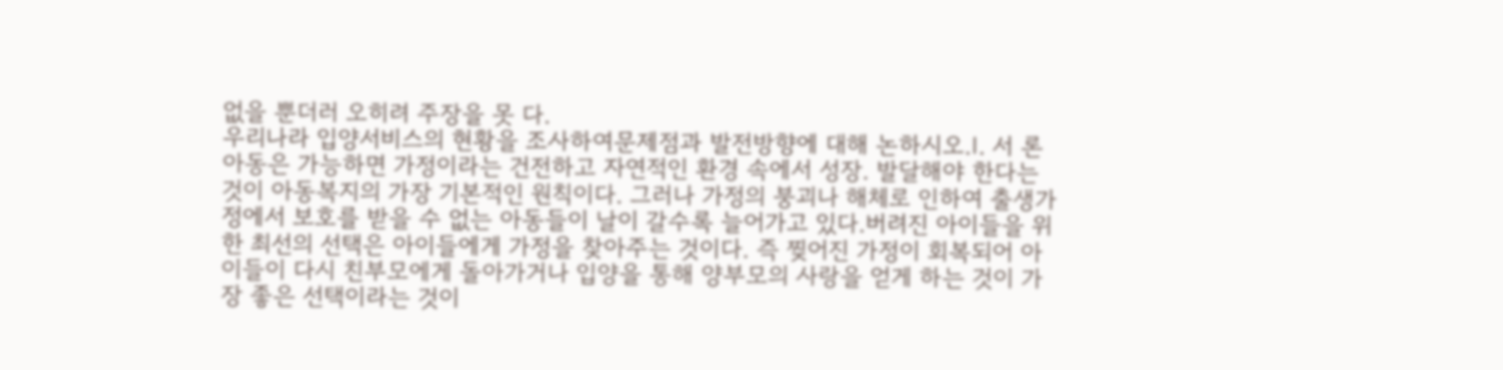없을 뿐더러 오히려 주장을 못 다.
우리나라 입양서비스의 현황을 조사하여문제점과 발전방향에 대해 논하시오.Ⅰ. 서 론아동은 가능하면 가정이라는 건전하고 자연적인 환경 속에서 성장. 발달해야 한다는 것이 아동복지의 가장 기본적인 원칙이다. 그러나 가정의 붕괴나 해체로 인하여 출생가정에서 보호를 받을 수 없는 아동들이 날이 갈수록 늘어가고 있다.버려진 아이들을 위한 최선의 선택은 아이들에게 가정을 찾아주는 것이다. 즉 찢어진 가정이 회복되어 아이들이 다시 친부모에게 돌아가거나 입양을 통해 양부모의 사랑을 얻게 하는 것이 가장 좋은 선택이라는 것이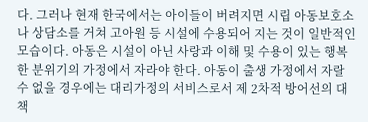다. 그러나 현재 한국에서는 아이들이 버려지면 시립 아동보호소나 상담소를 거쳐 고아원 등 시설에 수용되어 지는 것이 일반적인 모습이다. 아동은 시설이 아닌 사랑과 이해 및 수용이 있는 행복한 분위기의 가정에서 자라야 한다. 아동이 출생 가정에서 자랄 수 없을 경우에는 대리가정의 서비스로서 제 2차적 방어선의 대책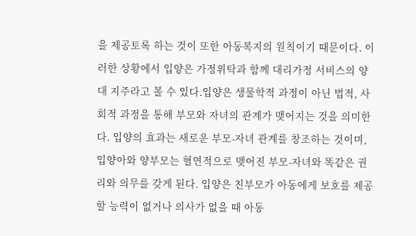을 제공토록 하는 것이 또한 아동복지의 원칙이기 때문이다. 이러한 상황에서 입양은 가정위탁과 함께 대리가정 서비스의 양대 지주라고 볼 수 있다.입양은 생물학적 과정이 아닌 법적, 사회적 과정을 통해 부모와 자녀의 관계가 맺어지는 것을 의미한다. 입양의 효과는 새로운 부모-자녀 관계를 창조하는 것이며, 입양아와 양부모는 혈연적으로 맺어진 부모-자녀와 똑같은 권리와 의무를 갖게 된다. 입양은 친부모가 아동에게 보호를 제공할 능력이 없거나 의사가 없을 때 아동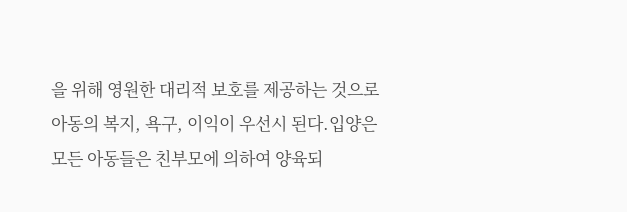을 위해 영원한 대리적 보호를 제공하는 것으로 아동의 복지, 욕구, 이익이 우선시 된다.입양은 모든 아동들은 친부모에 의하여 양육되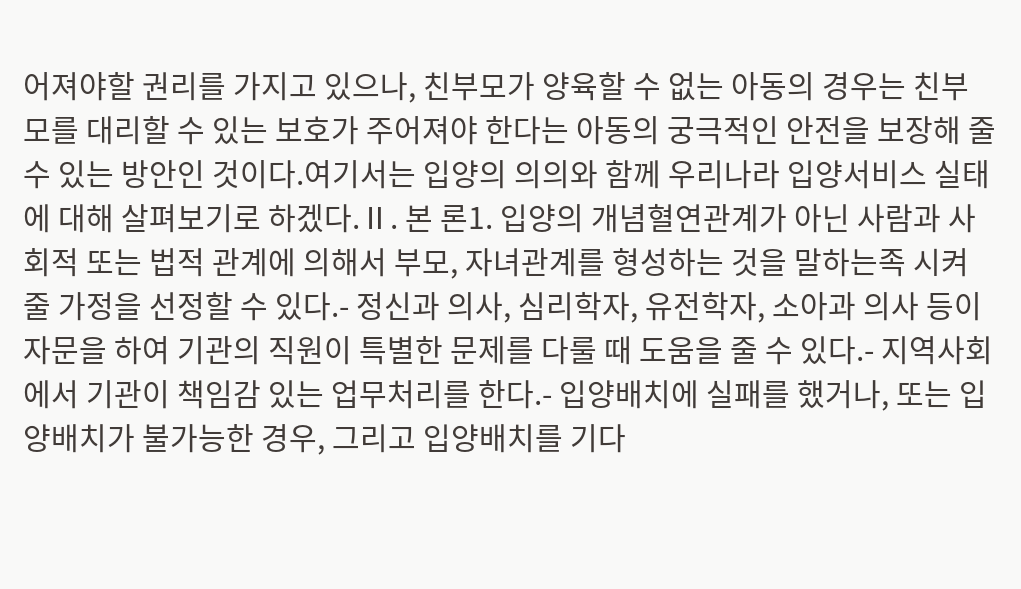어져야할 권리를 가지고 있으나, 친부모가 양육할 수 없는 아동의 경우는 친부모를 대리할 수 있는 보호가 주어져야 한다는 아동의 궁극적인 안전을 보장해 줄 수 있는 방안인 것이다.여기서는 입양의 의의와 함께 우리나라 입양서비스 실태에 대해 살펴보기로 하겠다.Ⅱ. 본 론1. 입양의 개념혈연관계가 아닌 사람과 사회적 또는 법적 관계에 의해서 부모, 자녀관계를 형성하는 것을 말하는족 시켜줄 가정을 선정할 수 있다.- 정신과 의사, 심리학자, 유전학자, 소아과 의사 등이 자문을 하여 기관의 직원이 특별한 문제를 다룰 때 도움을 줄 수 있다.- 지역사회에서 기관이 책임감 있는 업무처리를 한다.- 입양배치에 실패를 했거나, 또는 입양배치가 불가능한 경우, 그리고 입양배치를 기다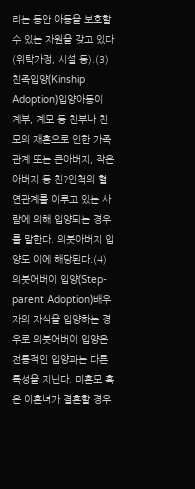리는 동안 아동을 보호할 수 있는 자원을 갖고 있다(위탁가정, 시설 등).(3) 친족입양(Kinship Adoption)입양아동이 계부, 계모 등 친부나 친모의 재혼으로 인한 가족관계 또는 큰아버지, 작은 아버지 등 친?인척의 혈연관계를 이루고 있는 사람에 의해 입양되는 경우를 말한다. 의붓아버지 입양도 이에 해당된다.(4) 의붓어버이 입양(Step-parent Adoption)배우자의 자식을 입양하는 경우로 의붓어버이 입양은 전통적인 입양과는 다른 특성을 지닌다. 미혼모 혹은 이혼녀가 결혼할 경우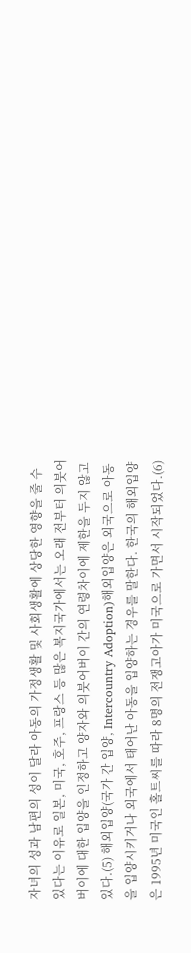자녀의 성과 남편의 성이 달라 아동의 가정생활 및 사회생활에 상당한 영향을 줄 수 있다는 이유로 일본, 미국, 호주, 프랑스 등 많은 복지국가에서는 오래 전부터 의붓어버이에 대한 입양을 인정하고 양자와 의붓어버이 간의 연령차이에 제한을 두지 않고 있다.(5) 해외입양(국가 간 입양, Intercountry Adoption)해외입양은 외국으로 아동을 입양시키거나 외국에서 태어난 아동을 입양하는 경우를 말한다. 한국의 해외입양은 1995년 미국인 홀트씨를 따라 8명의 전쟁고아가 미국으로 가면서 시작되었다.(6)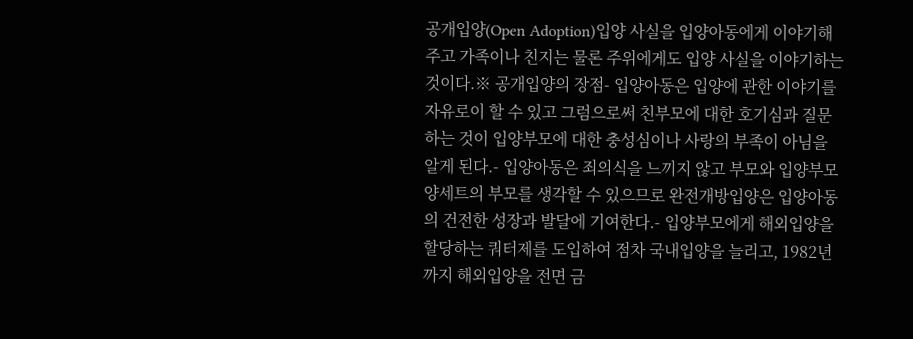공개입양(Open Adoption)입양 사실을 입양아동에게 이야기해주고 가족이나 친지는 물론 주위에게도 입양 사실을 이야기하는 것이다.※ 공개입양의 장점- 입양아동은 입양에 관한 이야기를 자유로이 할 수 있고 그럼으로써 친부모에 대한 호기심과 질문하는 것이 입양부모에 대한 충성심이나 사랑의 부족이 아님을 알게 된다.- 입양아동은 죄의식을 느끼지 않고 부모와 입양부모 양세트의 부모를 생각할 수 있으므로 완전개방입양은 입양아동의 건전한 성장과 발달에 기여한다.- 입양부모에게 해외입양을 할당하는 쿼터제를 도입하여 점차 국내입양을 늘리고, 1982년까지 해외입양을 전면 금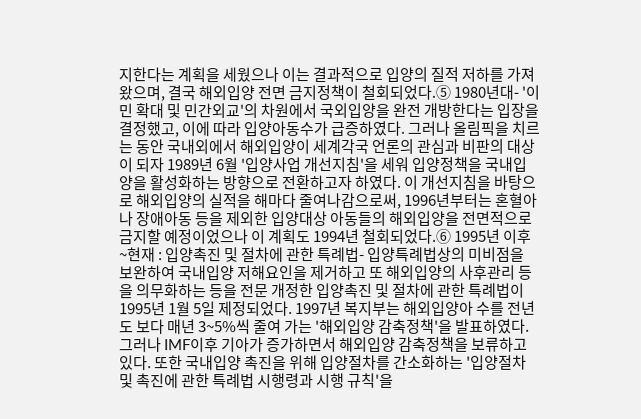지한다는 계획을 세웠으나 이는 결과적으로 입양의 질적 저하를 가져왔으며, 결국 해외입양 전면 금지정책이 철회되었다.⑤ 1980년대- '이민 확대 및 민간외교'의 차원에서 국외입양을 완전 개방한다는 입장을 결정했고, 이에 따라 입양아동수가 급증하였다. 그러나 올림픽을 치르는 동안 국내외에서 해외입양이 세계각국 언론의 관심과 비판의 대상이 되자 1989년 6월 '입양사업 개선지침'을 세워 입양정책을 국내입양을 활성화하는 방향으로 전환하고자 하였다. 이 개선지침을 바탕으로 해외입양의 실적을 해마다 줄여나감으로써, 1996년부터는 혼혈아나 장애아동 등을 제외한 입양대상 아동들의 해외입양을 전면적으로 금지할 예정이었으나 이 계획도 1994년 철회되었다.⑥ 1995년 이후 ~현재 : 입양촉진 및 절차에 관한 특례법- 입양특례법상의 미비점을 보완하여 국내입양 저해요인을 제거하고 또 해외입양의 사후관리 등을 의무화하는 등을 전문 개정한 입양촉진 및 절차에 관한 특례법이 1995년 1월 5일 제정되었다. 1997년 복지부는 해외입양아 수를 전년도 보다 매년 3~5%씩 줄여 가는 '해외입양 감축정책'을 발표하였다. 그러나 IMF이후 기아가 증가하면서 해외입양 감축정책을 보류하고 있다. 또한 국내입양 촉진을 위해 입양절차를 간소화하는 '입양절차 및 촉진에 관한 특례법 시행령과 시행 규칙'을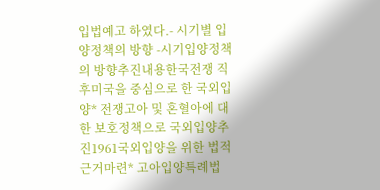입법예고 하였다.- 시기별 입양정책의 방향 -시기입양정책의 방향추진내용한국전쟁 직후미국을 중심으로 한 국외입양* 전쟁고아 및 혼혈아에 대한 보호정책으로 국외입양추진1961국외입양을 위한 법적근거마련* 고아입양특례법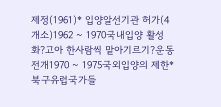제정(1961)* 입양알선기관 허가(4개소)1962 ~ 1970국내입양 활성화?고아 한사람씩 맡아기르기?운동 전개1970 ~ 1975국외입양의 제한* 북구유럽국가들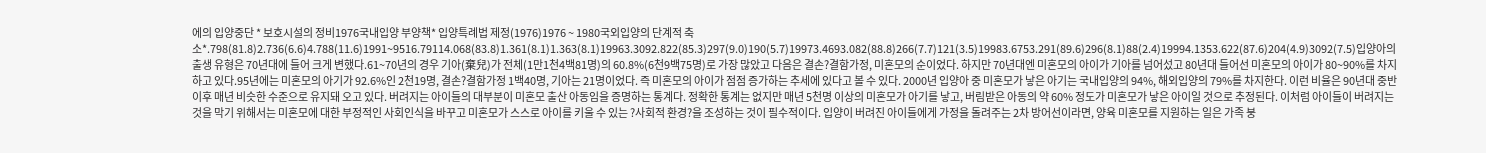에의 입양중단 * 보호시설의 정비1976국내입양 부양책* 입양특례법 제정(1976)1976 ~ 1980국외입양의 단계적 축소*.798(81.8)2.736(6.6)4.788(11.6)1991~9516.79114.068(83.8)1.361(8.1)1.363(8.1)19963.3092.822(85.3)297(9.0)190(5.7)19973.4693.082(88.8)266(7.7)121(3.5)19983.6753.291(89.6)296(8.1)88(2.4)19994.1353.622(87.6)204(4.9)3092(7.5)입양아의 출생 유형은 70년대에 들어 크게 변했다.61~70년의 경우 기아(棄兒)가 전체(1만1천4백81명)의 60.8%(6천9백75명)로 가장 많았고 다음은 결손?결함가정, 미혼모의 순이었다. 하지만 70년대엔 미혼모의 아이가 기아를 넘어섰고 80년대 들어선 미혼모의 아이가 80~90%를 차지하고 있다.95년에는 미혼모의 아기가 92.6%인 2천19명, 결손?결함가정 1백40명, 기아는 21명이었다. 즉 미혼모의 아이가 점점 증가하는 추세에 있다고 볼 수 있다. 2000년 입양아 중 미혼모가 낳은 아기는 국내입양의 94%, 해외입양의 79%를 차지한다. 이런 비율은 90년대 중반 이후 매년 비슷한 수준으로 유지돼 오고 있다. 버려지는 아이들의 대부분이 미혼모 출산 아동임을 증명하는 통계다. 정확한 통계는 없지만 매년 5천명 이상의 미혼모가 아기를 낳고, 버림받은 아동의 약 60% 정도가 미혼모가 낳은 아이일 것으로 추정된다. 이처럼 아이들이 버려지는 것을 막기 위해서는 미혼모에 대한 부정적인 사회인식을 바꾸고 미혼모가 스스로 아이를 키울 수 있는 ?사회적 환경?을 조성하는 것이 필수적이다. 입양이 버려진 아이들에게 가정을 돌려주는 2차 방어선이라면, 양육 미혼모를 지원하는 일은 가족 붕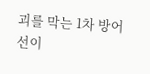괴를 막는 1차 방어선이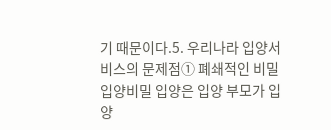기 때문이다.5. 우리나라 입양서비스의 문제점① 폐쇄적인 비밀 입양비밀 입양은 입양 부모가 입양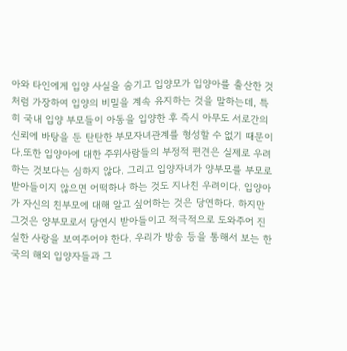아와 타인에게 입양 사실을 숨기고 입양모가 입양아를 출산한 것처럼 가장하여 입양의 비밀을 계속 유지하는 것을 말하는데, 특히 국내 입양 부모들이 아동을 입양한 후 즉시 아무도 서로간의 신뢰에 바탕을 둔 탄탄한 부모자녀관계를 형성할 수 없기 때문이다.또한 입양아에 대한 주위사람들의 부정적 편견은 실제로 우려하는 것보다는 심하지 않다. 그리고 입양자녀가 양부모를 부모로 받아들이지 않으면 어떡하나 하는 것도 지나친 우려이다. 입양아가 자신의 친부모에 대해 알고 싶어하는 것은 당연하다. 하지만 그것은 양부모로서 당연시 받아들이고 적극적으로 도와주어 진실한 사랑을 보여주어야 한다. 우리가 방송 등을 통해서 보는 한국의 해외 입양자들과 그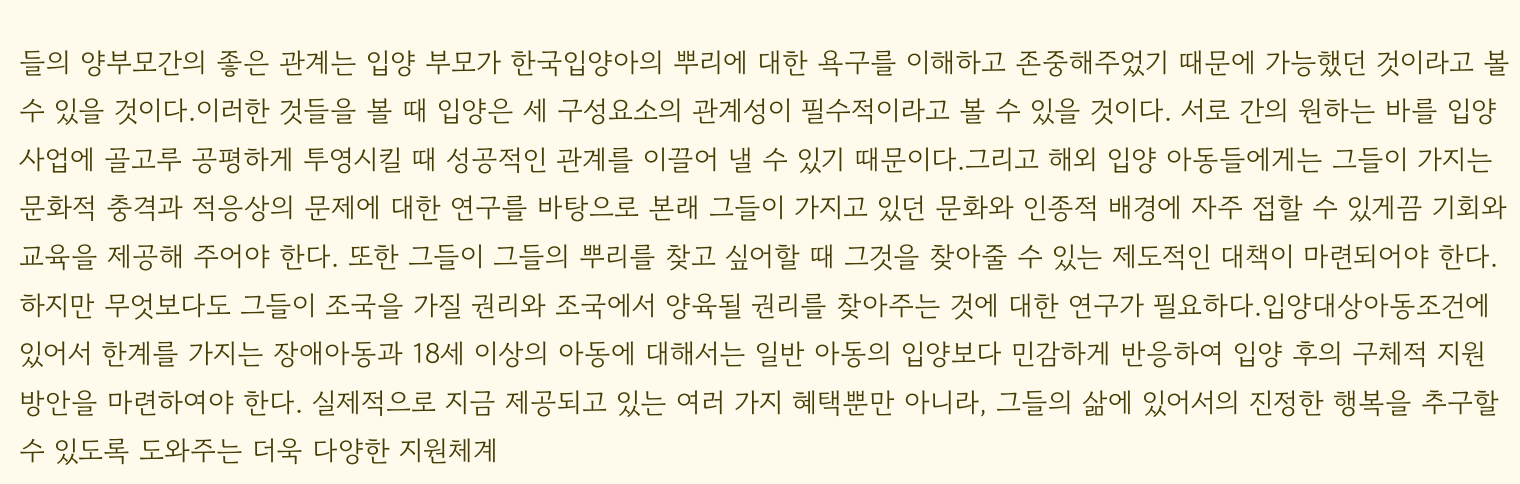들의 양부모간의 좋은 관계는 입양 부모가 한국입양아의 뿌리에 대한 욕구를 이해하고 존중해주었기 때문에 가능했던 것이라고 볼 수 있을 것이다.이러한 것들을 볼 때 입양은 세 구성요소의 관계성이 필수적이라고 볼 수 있을 것이다. 서로 간의 원하는 바를 입양사업에 골고루 공평하게 투영시킬 때 성공적인 관계를 이끌어 낼 수 있기 때문이다.그리고 해외 입양 아동들에게는 그들이 가지는 문화적 충격과 적응상의 문제에 대한 연구를 바탕으로 본래 그들이 가지고 있던 문화와 인종적 배경에 자주 접할 수 있게끔 기회와 교육을 제공해 주어야 한다. 또한 그들이 그들의 뿌리를 찾고 싶어할 때 그것을 찾아줄 수 있는 제도적인 대책이 마련되어야 한다. 하지만 무엇보다도 그들이 조국을 가질 권리와 조국에서 양육될 권리를 찾아주는 것에 대한 연구가 필요하다.입양대상아동조건에 있어서 한계를 가지는 장애아동과 18세 이상의 아동에 대해서는 일반 아동의 입양보다 민감하게 반응하여 입양 후의 구체적 지원방안을 마련하여야 한다. 실제적으로 지금 제공되고 있는 여러 가지 혜택뿐만 아니라, 그들의 삶에 있어서의 진정한 행복을 추구할 수 있도록 도와주는 더욱 다양한 지원체계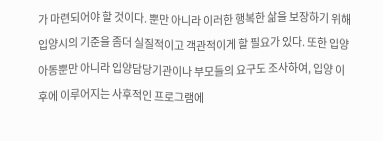가 마련되어야 할 것이다. 뿐만 아니라 이러한 행복한 삶을 보장하기 위해 입양시의 기준을 좀더 실질적이고 객관적이게 할 필요가 있다. 또한 입양 아동뿐만 아니라 입양담당기관이나 부모들의 요구도 조사하여, 입양 이후에 이루어지는 사후적인 프로그램에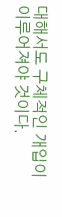대해서도 구체적인 개입이 이루어져야 것이다.